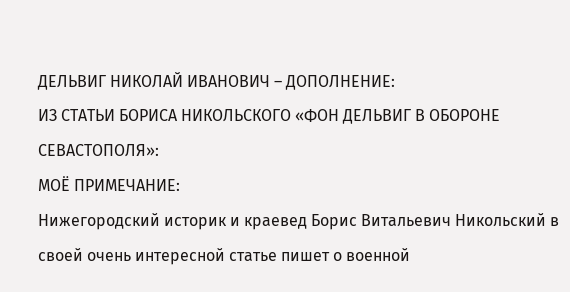ДЕЛЬВИГ НИКОЛАЙ ИВАНОВИЧ – ДОПОЛНЕНИЕ:
ИЗ СТАТЬИ БОРИСА НИКОЛЬСКОГО «ФОН ДЕЛЬВИГ В ОБОРОНЕ СЕВАСТОПОЛЯ»:
МОЁ ПРИМЕЧАНИЕ:
Нижегородский историк и краевед Борис Витальевич Никольский в своей очень интересной статье пишет о военной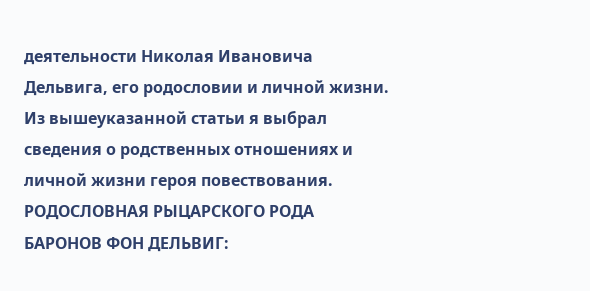деятельности Николая Ивановича Дельвига, его родословии и личной жизни.
Из вышеуказанной статьи я выбрал сведения о родственных отношениях и личной жизни героя повествования.
РОДОСЛОВНАЯ РЫЦАРСКОГО РОДА БАРОНОВ ФОН ДЕЛЬВИГ: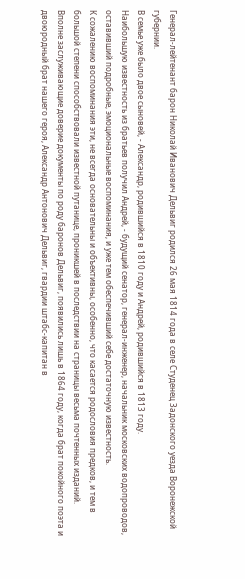Генерал-лейтенант барон Николай Иванович Дельвиг родился 26 мая 1814 года в селе Студенец Задонского уезда Воронежской губернии.
В семье уже было двое сыновей, - Александр, родившийся в 1810 году и Андрей, родившийся в 1813 году.
Наибольшую известность из братьев получил Андрей, - будущий сенатор, генерал-инженер, начальник московских водопроводов, оставивший подробные, эмоциональные воспоминания, и уже тем обеспечивший себе достаточную известность.
К сожалению воспоминания эти, не всегда основательны и объективны, особенно, что касается родословия предков, и тем в большой степени способствовали известной путанице, проникшей в последствии на страницы весьма почтенных изданий.
Вполне заслуживающие доверие документы по роду баронов Дельвиг, появились лишь в 1864 году, когда брат покойного поэта и двоюродный брат нашего героя, Александр Антонович Дельвиг, гвардии штабс-капитан в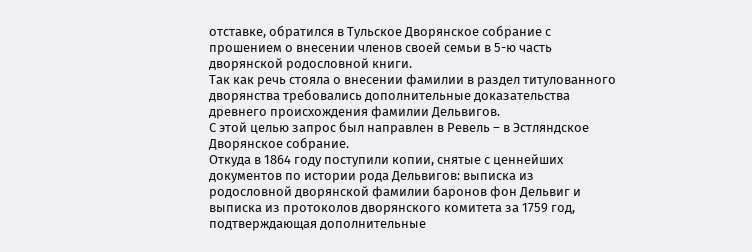отставке, обратился в Тульское Дворянское собрание с прошением о внесении членов своей семьи в 5-ю часть дворянской родословной книги.
Так как речь стояла о внесении фамилии в раздел титулованного дворянства требовались дополнительные доказательства древнего происхождения фамилии Дельвигов.
С этой целью запрос был направлен в Ревель – в Эстляндское Дворянское собрание.
Откуда в 1864 году поступили копии, снятые с ценнейших документов по истории рода Дельвигов: выписка из родословной дворянской фамилии баронов фон Дельвиг и выписка из протоколов дворянского комитета за 1759 год, подтверждающая дополнительные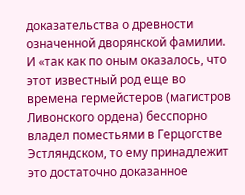доказательства о древности означенной дворянской фамилии.
И «так как по оным оказалось, что этот известный род еще во времена гермейстеров (магистров Ливонского ордена) бесспорно владел поместьями в Герцогстве Эстляндском, то ему принадлежит это достаточно доказанное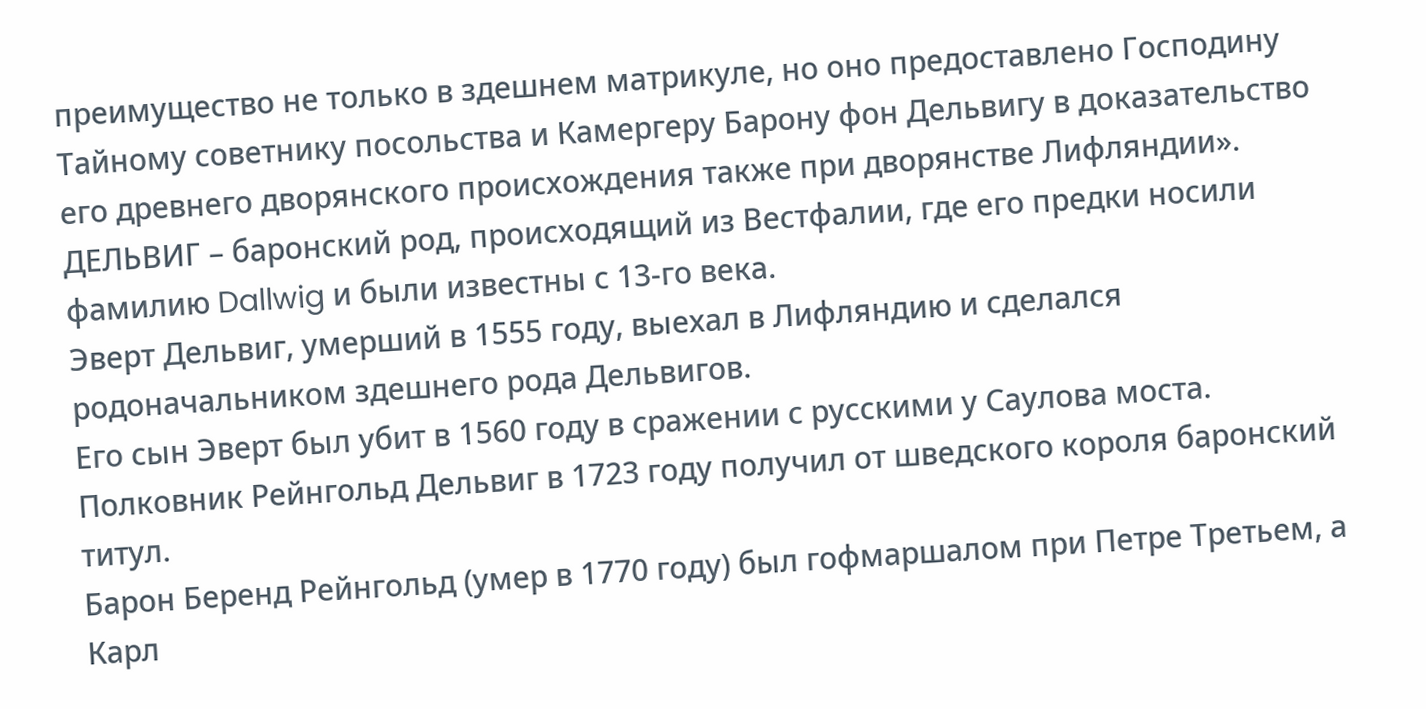преимущество не только в здешнем матрикуле, но оно предоставлено Господину Тайному советнику посольства и Камергеру Барону фон Дельвигу в доказательство его древнего дворянского происхождения также при дворянстве Лифляндии».
ДЕЛЬВИГ – баронский род, происходящий из Вестфалии, где его предки носили фамилию Dallwig и были известны с 13-го века.
Эверт Дельвиг, умерший в 1555 году, выехал в Лифляндию и сделался родоначальником здешнего рода Дельвигов.
Его сын Эверт был убит в 1560 году в сражении с русскими у Саулова моста. Полковник Рейнгольд Дельвиг в 1723 году получил от шведского короля баронский титул.
Барон Беренд Рейнгольд (умер в 1770 году) был гофмаршалом при Петре Третьем, а Карл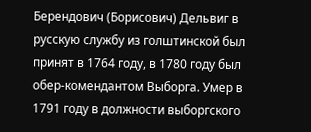Берендович (Борисович) Дельвиг в русскую службу из голштинской был принят в 1764 году, в 1780 году был обер-комендантом Выборга. Умер в 1791 году в должности выборгского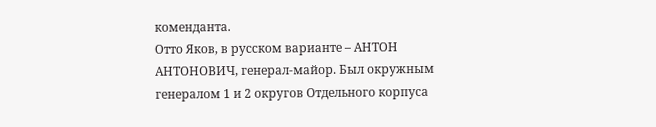коменданта.
Отто Яков, в русском варианте – АНТОН АНТОНОВИЧ, генерал-майор. Был окружным генералом 1 и 2 округов Отдельного корпуса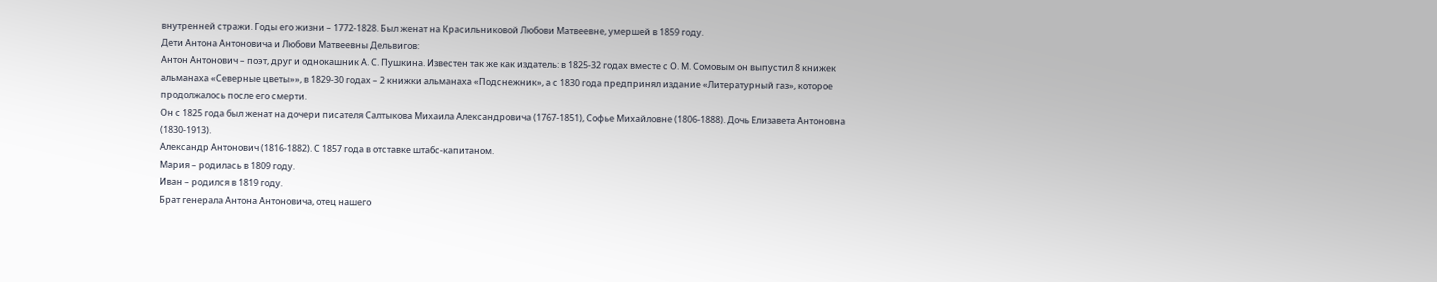внутренней стражи. Годы его жизни – 1772-1828. Был женат на Красильниковой Любови Матвеевне, умершей в 1859 году.
Дети Антона Антоновича и Любови Матвеевны Дельвигов:
Антон Антонович – поэт, друг и однокашник А. С. Пушкина. Известен так же как издатель: в 1825-32 годах вместе с О. М. Сомовым он выпустил 8 книжек альманаха «Северные цветы»», в 1829-30 годах – 2 книжки альманаха «Подснежник», а с 1830 года предпринял издание «Литературный газ», которое продолжалось после его смерти.
Он с 1825 года был женат на дочери писателя Салтыкова Михаила Александровича (1767-1851), Софье Михайловне (1806-1888). Дочь Елизавета Антоновна (1830-1913).
Александр Антонович (1816-1882). С 1857 года в отставке штабс-капитаном.
Мария – родилась в 1809 году.
Иван – родился в 1819 году.
Брат генерала Антона Антоновича, отец нашего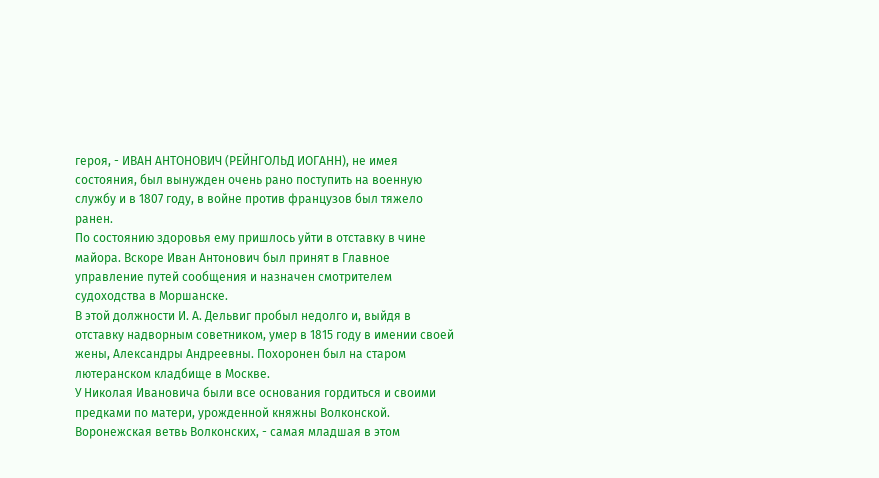героя, - ИВАН АНТОНОВИЧ (РЕЙНГОЛЬД ИОГАНН), не имея состояния, был вынужден очень рано поступить на военную службу и в 1807 году, в войне против французов был тяжело ранен.
По состоянию здоровья ему пришлось уйти в отставку в чине майора. Вскоре Иван Антонович был принят в Главное управление путей сообщения и назначен смотрителем судоходства в Моршанске.
В этой должности И. А. Дельвиг пробыл недолго и, выйдя в отставку надворным советником, умер в 1815 году в имении своей жены, Александры Андреевны. Похоронен был на старом лютеранском кладбище в Москве.
У Николая Ивановича были все основания гордиться и своими предками по матери, урожденной княжны Волконской.
Воронежская ветвь Волконских, - самая младшая в этом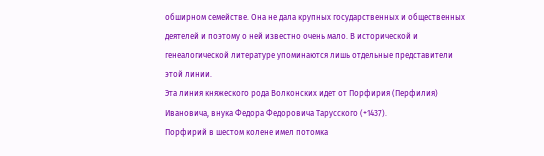обширном семействе. Она не дала крупных государственных и общественных деятелей и поэтому о ней известно очень мало. В исторической и генеалогической литературе упоминаются лишь отдельные представители этой линии.
Эта линия княжеского рода Волконских идет от Порфирия (Перфилия) Ивановича, внука Федора Федоровича Тарусского (+1437).
Порфирий в шестом колене имел потомка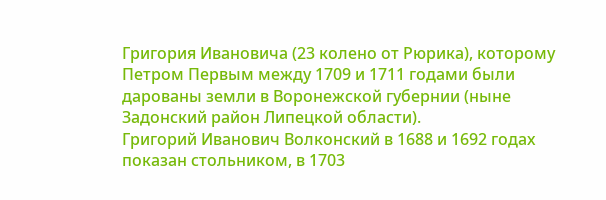Григория Ивановича (23 колено от Рюрика), которому Петром Первым между 1709 и 1711 годами были дарованы земли в Воронежской губернии (ныне Задонский район Липецкой области).
Григорий Иванович Волконский в 1688 и 1692 годах показан стольником, в 1703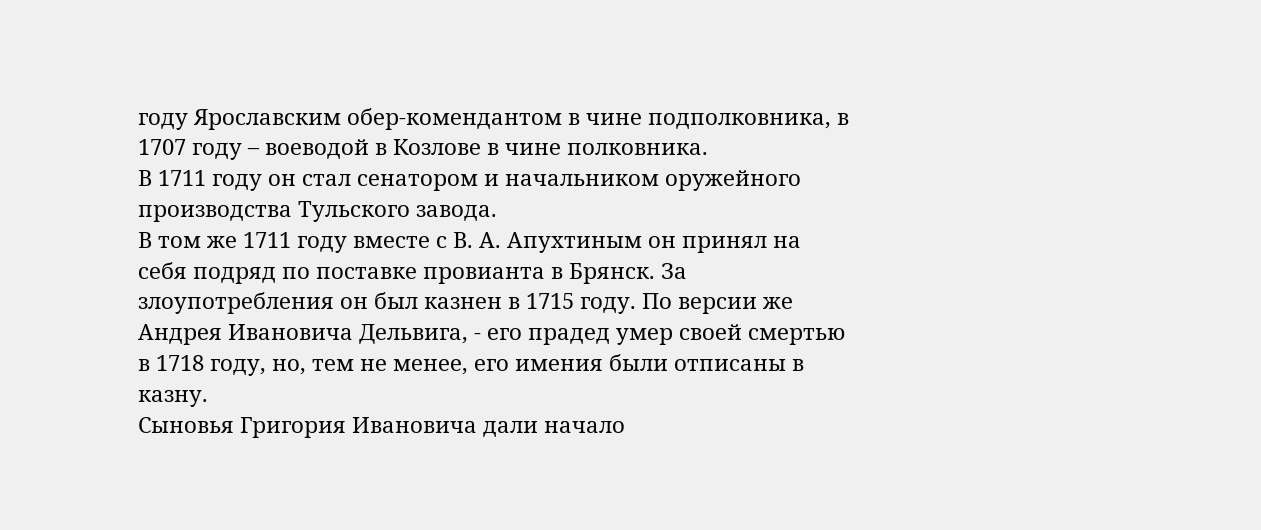году Ярославским обер-комендантом в чине подполковника, в 1707 году – воеводой в Козлове в чине полковника.
В 1711 году он стал сенатором и начальником оружейного производства Тульского завода.
В том же 1711 году вместе с В. А. Апухтиным он принял на себя подряд по поставке провианта в Брянск. За злоупотребления он был казнен в 1715 году. По версии же Андрея Ивановича Дельвига, - его прадед умер своей смертью в 1718 году, но, тем не менее, его имения были отписаны в казну.
Сыновья Григория Ивановича дали начало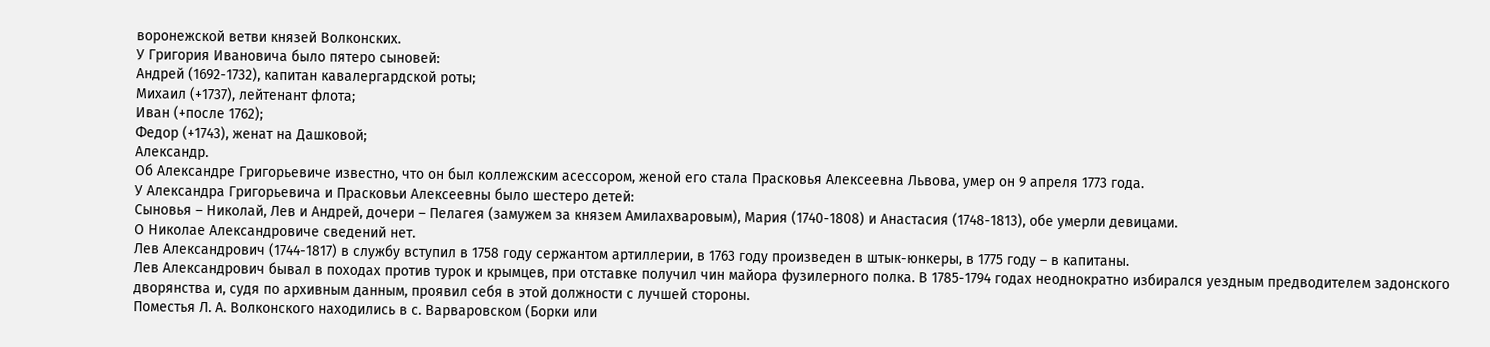воронежской ветви князей Волконских.
У Григория Ивановича было пятеро сыновей:
Андрей (1692-1732), капитан кавалергардской роты;
Михаил (+1737), лейтенант флота;
Иван (+после 1762);
Федор (+1743), женат на Дашковой;
Александр.
Об Александре Григорьевиче известно, что он был коллежским асессором, женой его стала Прасковья Алексеевна Львова, умер он 9 апреля 1773 года.
У Александра Григорьевича и Прасковьи Алексеевны было шестеро детей:
Сыновья – Николай, Лев и Андрей, дочери – Пелагея (замужем за князем Амилахваровым), Мария (1740-1808) и Анастасия (1748-1813), обе умерли девицами.
О Николае Александровиче сведений нет.
Лев Александрович (1744-1817) в службу вступил в 1758 году сержантом артиллерии, в 1763 году произведен в штык-юнкеры, в 1775 году – в капитаны.
Лев Александрович бывал в походах против турок и крымцев, при отставке получил чин майора фузилерного полка. В 1785-1794 годах неоднократно избирался уездным предводителем задонского дворянства и, судя по архивным данным, проявил себя в этой должности с лучшей стороны.
Поместья Л. А. Волконского находились в с. Варваровском (Борки или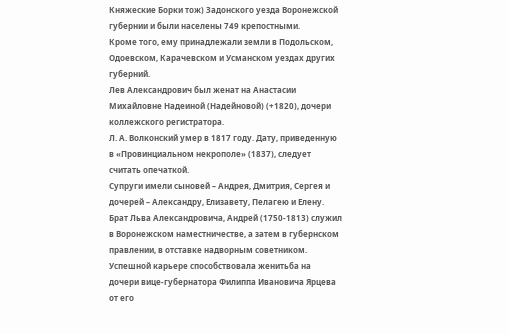Княжеские Борки тож) Задонского уезда Воронежской губернии и были населены 749 крепостными.
Кроме того, ему принадлежали земли в Подольском, Одоевском, Карачевском и Усманском уездах других губерний.
Лев Александрович был женат на Анастасии Михайловне Надеиной (Надейновой) (+1820), дочери коллежского регистратора.
Л. А. Волконский умер в 1817 году. Дату, приведенную в «Провинциальном некрополе» (1837), следует считать опечаткой.
Супруги имели сыновей – Андрея, Дмитрия, Сергея и дочерей – Александру, Елизавету, Пелагею и Елену.
Брат Льва Александровича, Андрей (1750-1813) служил в Воронежском наместничестве, а затем в губернском правлении, в отставке надворным советником. Успешной карьере способствовала женитьба на дочери вице-губернатора Филиппа Ивановича Ярцева от его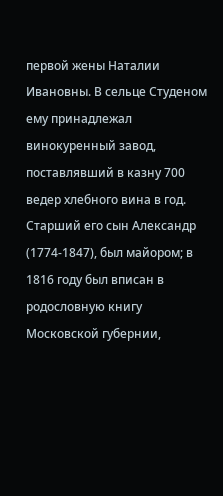первой жены Наталии Ивановны. В сельце Студеном ему принадлежал винокуренный завод, поставлявший в казну 700 ведер хлебного вина в год.
Старший его сын Александр (1774-1847), был майором; в 1816 году был вписан в родословную книгу Московской губернии,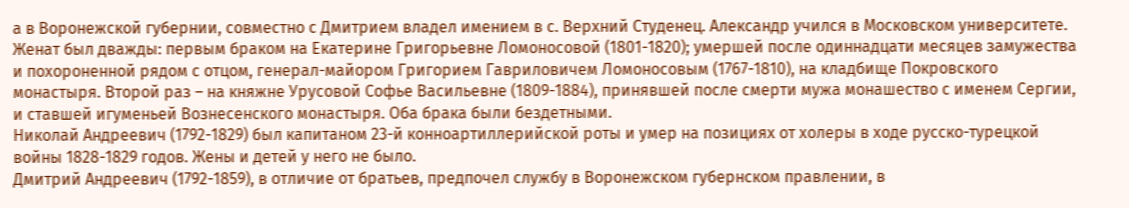а в Воронежской губернии, совместно с Дмитрием владел имением в с. Верхний Студенец. Александр учился в Московском университете.
Женат был дважды: первым браком на Екатерине Григорьевне Ломоносовой (1801-1820); умершей после одиннадцати месяцев замужества и похороненной рядом с отцом, генерал-майором Григорием Гавриловичем Ломоносовым (1767-1810), на кладбище Покровского монастыря. Второй раз – на княжне Урусовой Софье Васильевне (1809-1884), принявшей после смерти мужа монашество с именем Сергии, и ставшей игуменьей Вознесенского монастыря. Оба брака были бездетными.
Николай Андреевич (1792-1829) был капитаном 23-й конноартиллерийской роты и умер на позициях от холеры в ходе русско-турецкой войны 1828-1829 годов. Жены и детей у него не было.
Дмитрий Андреевич (1792-1859), в отличие от братьев, предпочел службу в Воронежском губернском правлении, в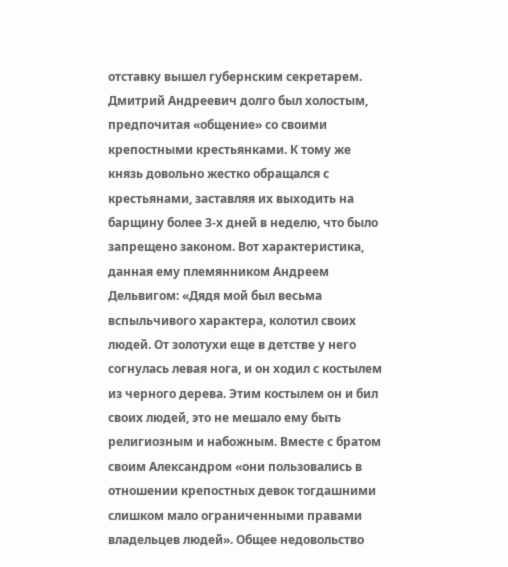отставку вышел губернским секретарем. Дмитрий Андреевич долго был холостым, предпочитая «общение» со своими крепостными крестьянками. К тому же князь довольно жестко обращался с крестьянами, заставляя их выходить на барщину более 3-х дней в неделю, что было запрещено законом. Вот характеристика, данная ему племянником Андреем Дельвигом: «Дядя мой был весьма вспыльчивого характера, колотил своих людей. От золотухи еще в детстве у него согнулась левая нога, и он ходил с костылем из черного дерева. Этим костылем он и бил своих людей, это не мешало ему быть религиозным и набожным. Вместе с братом своим Александром «они пользовались в отношении крепостных девок тогдашними слишком мало ограниченными правами владельцев людей». Общее недовольство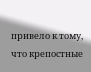привело к тому, что крепостные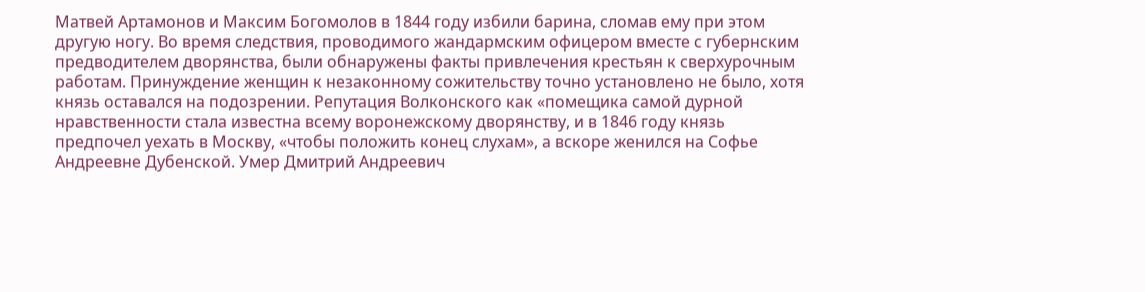Матвей Артамонов и Максим Богомолов в 1844 году избили барина, сломав ему при этом другую ногу. Во время следствия, проводимого жандармским офицером вместе с губернским предводителем дворянства, были обнаружены факты привлечения крестьян к сверхурочным работам. Принуждение женщин к незаконному сожительству точно установлено не было, хотя князь оставался на подозрении. Репутация Волконского как «помещика самой дурной нравственности стала известна всему воронежскому дворянству, и в 1846 году князь предпочел уехать в Москву, «чтобы положить конец слухам», а вскоре женился на Софье Андреевне Дубенской. Умер Дмитрий Андреевич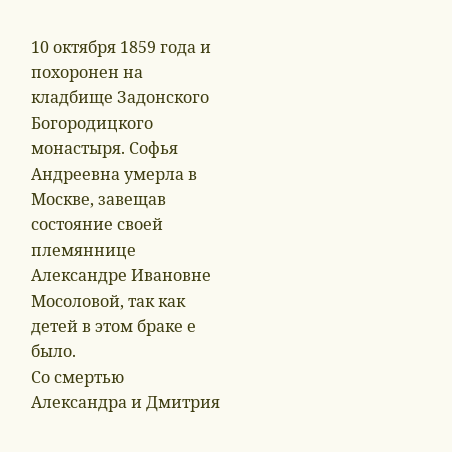10 октября 1859 года и похоронен на кладбище Задонского Богородицкого монастыря. Софья Андреевна умерла в Москве, завещав состояние своей племяннице Александре Ивановне Мосоловой, так как детей в этом браке е было.
Со смертью Александра и Дмитрия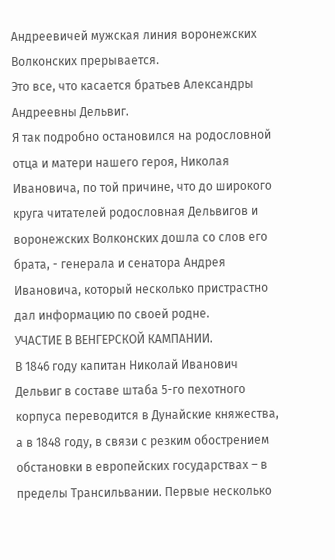Андреевичей мужская линия воронежских Волконских прерывается.
Это все, что касается братьев Александры Андреевны Дельвиг.
Я так подробно остановился на родословной отца и матери нашего героя, Николая Ивановича, по той причине, что до широкого круга читателей родословная Дельвигов и воронежских Волконских дошла со слов его брата, - генерала и сенатора Андрея Ивановича, который несколько пристрастно дал информацию по своей родне.
УЧАСТИЕ В ВЕНГЕРСКОЙ КАМПАНИИ.
В 1846 году капитан Николай Иванович Дельвиг в составе штаба 5-го пехотного корпуса переводится в Дунайские княжества, а в 1848 году, в связи с резким обострением обстановки в европейских государствах – в пределы Трансильвании. Первые несколько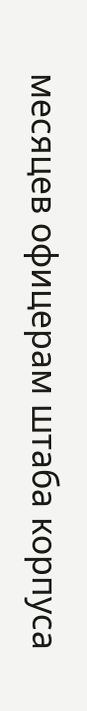месяцев офицерам штаба корпуса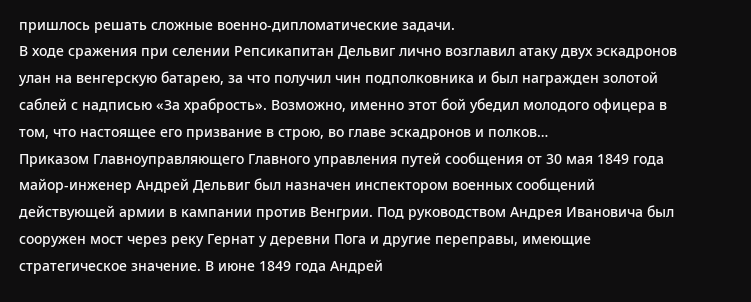пришлось решать сложные военно-дипломатические задачи.
В ходе сражения при селении Репсикапитан Дельвиг лично возглавил атаку двух эскадронов улан на венгерскую батарею, за что получил чин подполковника и был награжден золотой саблей с надписью «За храбрость». Возможно, именно этот бой убедил молодого офицера в том, что настоящее его призвание в строю, во главе эскадронов и полков…
Приказом Главноуправляющего Главного управления путей сообщения от 30 мая 1849 года майор-инженер Андрей Дельвиг был назначен инспектором военных сообщений действующей армии в кампании против Венгрии. Под руководством Андрея Ивановича был сооружен мост через реку Гернат у деревни Пога и другие переправы, имеющие стратегическое значение. В июне 1849 года Андрей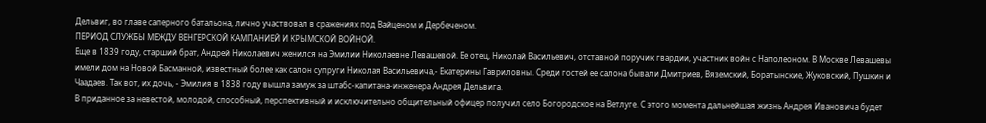Дельвиг, во главе саперного батальона, лично участвовал в сражениях под Вайценом и Дербеченом.
ПЕРИОД СЛУЖБЫ МЕЖДУ ВЕНГЕРСКОЙ КАМПАНИЕЙ И КРЫМСКОЙ ВОЙНОЙ.
Еще в 1839 году, старший брат, Андрей Николаевич женился на Эмилии Николаевне Левашевой. Ее отец, Николай Васильевич, отставной поручик гвардии, участник войн с Наполеоном. В Москве Левашевы имели дом на Новой Басманной, известный более как салон супруги Николая Васильевича,- Екатерины Гавриловны. Среди гостей ее салона бывали Дмитриев, Вяземский, Боратынские, Жуковский, Пушкин и Чаадаев. Так вот, их дочь, - Эмилия в 1838 году вышла замуж за штабс-капитана-инженера Андрея Дельвига.
В приданное за невестой, молодой, способный, перспективный и исключительно общительный офицер получил село Богородское на Ветлуге. С этого момента дальнейшая жизнь Андрея Ивановича будет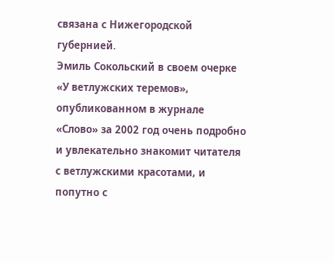связана с Нижегородской губернией.
Эмиль Сокольский в своем очерке «У ветлужских теремов», опубликованном в журнале «Слово» за 2002 год очень подробно и увлекательно знакомит читателя с ветлужскими красотами, и попутно с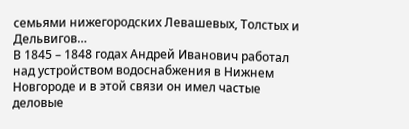семьями нижегородских Левашевых, Толстых и Дельвигов…
В 1845 – 1848 годах Андрей Иванович работал над устройством водоснабжения в Нижнем Новгороде и в этой связи он имел частые деловые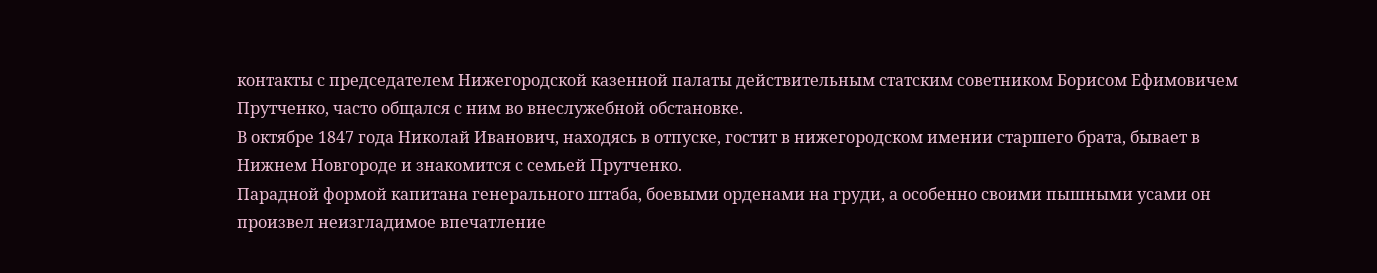контакты с председателем Нижегородской казенной палаты действительным статским советником Борисом Ефимовичем Прутченко, часто общался с ним во внеслужебной обстановке.
В октябре 1847 года Николай Иванович, находясь в отпуске, гостит в нижегородском имении старшего брата, бывает в Нижнем Новгороде и знакомится с семьей Прутченко.
Парадной формой капитана генерального штаба, боевыми орденами на груди, а особенно своими пышными усами он произвел неизгладимое впечатление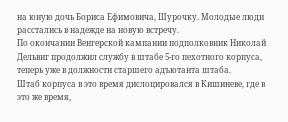на юную дочь Бориса Ефимовича, Шурочку. Молодые люди расстались в надежде на новую встречу.
По окончании Венгерской кампании подполковник Николай Дельвиг продолжил службу в штабе 5-го пехотного корпуса, теперь уже в должности старшего адъютанта штаба.
Штаб корпуса в это время дислоцировался в Кишиневе, где в это же время,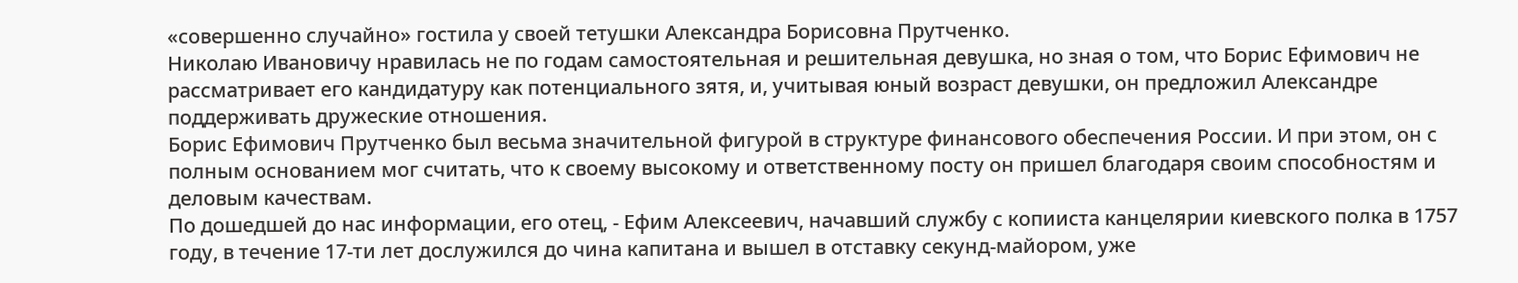«совершенно случайно» гостила у своей тетушки Александра Борисовна Прутченко.
Николаю Ивановичу нравилась не по годам самостоятельная и решительная девушка, но зная о том, что Борис Ефимович не рассматривает его кандидатуру как потенциального зятя, и, учитывая юный возраст девушки, он предложил Александре поддерживать дружеские отношения.
Борис Ефимович Прутченко был весьма значительной фигурой в структуре финансового обеспечения России. И при этом, он с полным основанием мог считать, что к своему высокому и ответственному посту он пришел благодаря своим способностям и деловым качествам.
По дошедшей до нас информации, его отец, - Ефим Алексеевич, начавший службу с копииста канцелярии киевского полка в 1757 году, в течение 17-ти лет дослужился до чина капитана и вышел в отставку секунд-майором, уже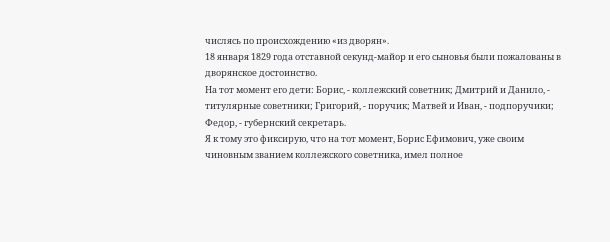числясь по происхождению «из дворян».
18 января 1829 года отставной секунд-майор и его сыновья были пожалованы в дворянское достоинство.
На тот момент его дети: Борис, - коллежский советник; Дмитрий и Данило, - титулярные советники; Григорий, - поручик; Матвей и Иван, - подпоручики; Федор, - губернский секретарь.
Я к тому это фиксирую, что на тот момент, Борис Ефимович, уже своим чиновным званием коллежского советника, имел полное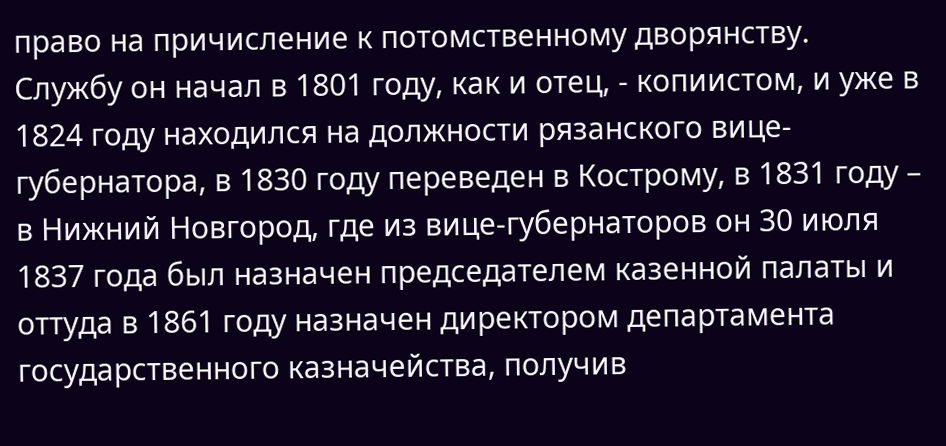право на причисление к потомственному дворянству.
Службу он начал в 1801 году, как и отец, - копиистом, и уже в 1824 году находился на должности рязанского вице-губернатора, в 1830 году переведен в Кострому, в 1831 году – в Нижний Новгород, где из вице-губернаторов он 30 июля 1837 года был назначен председателем казенной палаты и оттуда в 1861 году назначен директором департамента государственного казначейства, получив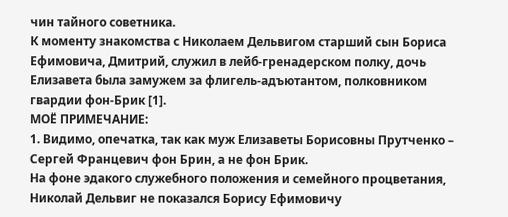чин тайного советника.
К моменту знакомства с Николаем Дельвигом старший сын Бориса Ефимовича, Дмитрий, служил в лейб-гренадерском полку, дочь Елизавета была замужем за флигель-адъютантом, полковником гвардии фон-Брик [1].
МОЁ ПРИМЕЧАНИЕ:
1. Видимо, опечатка, так как муж Елизаветы Борисовны Прутченко – Сергей Францевич фон Брин, а не фон Брик.
На фоне эдакого служебного положения и семейного процветания, Николай Дельвиг не показался Борису Ефимовичу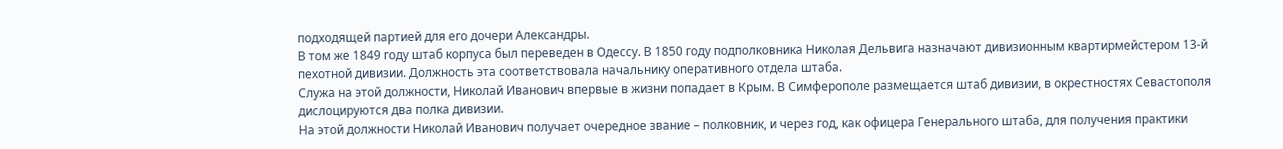подходящей партией для его дочери Александры.
В том же 1849 году штаб корпуса был переведен в Одессу. В 1850 году подполковника Николая Дельвига назначают дивизионным квартирмейстером 13-й пехотной дивизии. Должность эта соответствовала начальнику оперативного отдела штаба.
Служа на этой должности, Николай Иванович впервые в жизни попадает в Крым. В Симферополе размещается штаб дивизии, в окрестностях Севастополя дислоцируются два полка дивизии.
На этой должности Николай Иванович получает очередное звание – полковник, и через год, как офицера Генерального штаба, для получения практики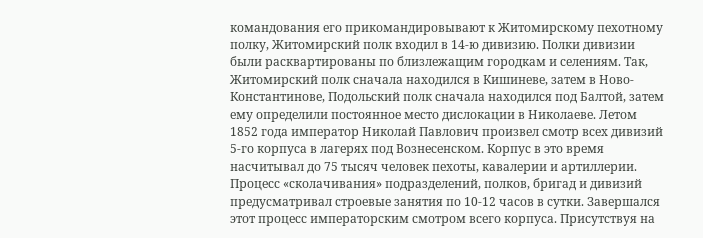командования его прикомандировывают к Житомирскому пехотному полку, Житомирский полк входил в 14-ю дивизию. Полки дивизии были расквартированы по близлежащим городкам и селениям. Так, Житомирский полк сначала находился в Кишиневе, затем в Ново-Константинове, Подольский полк сначала находился под Балтой, затем ему определили постоянное место дислокации в Николаеве. Летом 1852 года император Николай Павлович произвел смотр всех дивизий 5-го корпуса в лагерях под Вознесенском. Корпус в это время насчитывал до 75 тысяч человек пехоты, кавалерии и артиллерии. Процесс «сколачивания» подразделений, полков, бригад и дивизий предусматривал строевые занятия по 10-12 часов в сутки. Завершался этот процесс императорским смотром всего корпуса. Присутствуя на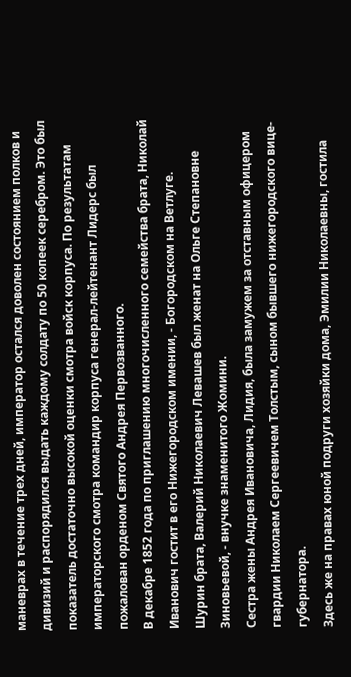маневрах в течение трех дней, император остался доволен состоянием полков и дивизий и распорядился выдать каждому солдату по 50 копеек серебром. Это был показатель достаточно высокой оценки смотра войск корпуса. По результатам императорского смотра командир корпуса генерал-лейтенант Лидерс был пожалован орденом Святого Андрея Первозванного.
В декабре 1852 года по приглашению многочисленного семейства брата, Николай Иванович гостит в его Нижегородском имении, - Богородском на Ветлуге.
Шурин брата, Валерий Николаевич Левашев был женат на Ольге Степановне Зиновьевой, - внучке знаменитого Жомини.
Сестра жены Андрея Ивановича, Лидия, была замужем за отставным офицером гвардии Николаем Сергеевичем Толстым, сыном бывшего нижегородского вице-губернатора.
Здесь же на правах юной подруги хозяйки дома, Эмилии Николаевны, гостила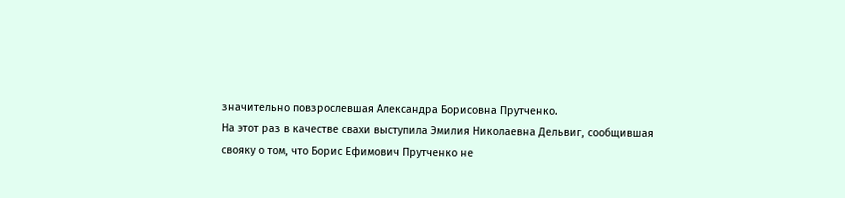значительно повзрослевшая Александра Борисовна Прутченко.
На этот раз в качестве свахи выступила Эмилия Николаевна Дельвиг, сообщившая свояку о том, что Борис Ефимович Прутченко не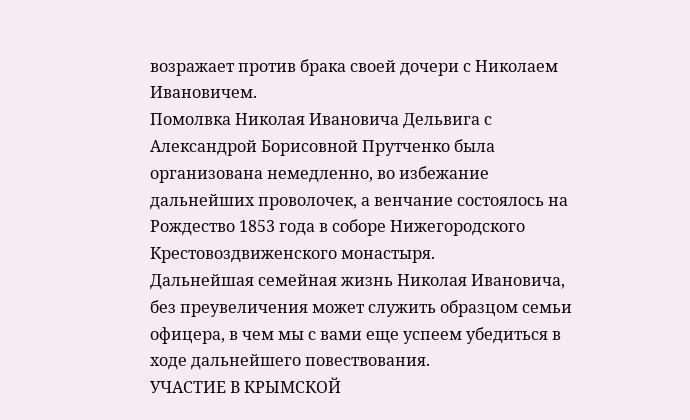возражает против брака своей дочери с Николаем Ивановичем.
Помолвка Николая Ивановича Дельвига с Александрой Борисовной Прутченко была организована немедленно, во избежание дальнейших проволочек, а венчание состоялось на Рождество 1853 года в соборе Нижегородского Крестовоздвиженского монастыря.
Дальнейшая семейная жизнь Николая Ивановича, без преувеличения может служить образцом семьи офицера, в чем мы с вами еще успеем убедиться в ходе дальнейшего повествования.
УЧАСТИЕ В КРЫМСКОЙ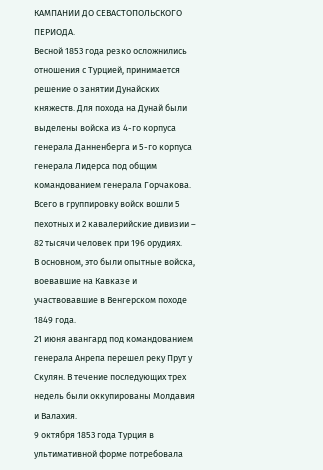КАМПАНИИ ДО СЕВАСТОПОЛЬСКОГО ПЕРИОДА.
Весной 1853 года резко осложнились отношения с Турцией, принимается решение о занятии Дунайских княжеств. Для похода на Дунай были выделены войска из 4-го корпуса генерала Данненберга и 5-го корпуса генерала Лидерса под общим командованием генерала Горчакова. Всего в группировку войск вошли 5 пехотных и 2 кавалерийские дивизии – 82 тысячи человек при 196 орудиях.
В основном, это были опытные войска, воевавшие на Кавказе и участвовавшие в Венгерском походе 1849 года.
21 июня авангард под командованием генерала Анрепа перешел реку Прут у Скулян. В течение последующих трех недель были оккупированы Молдавия и Валахия.
9 октября 1853 года Турция в ультимативной форме потребовала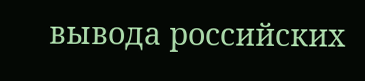вывода российских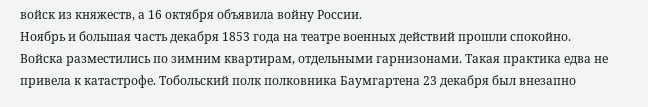войск из княжеств, а 16 октября объявила войну России.
Ноябрь и большая часть декабря 1853 года на театре военных действий прошли спокойно. Войска разместились по зимним квартирам, отдельными гарнизонами. Такая практика едва не привела к катастрофе. Тобольский полк полковника Баумгартена 23 декабря был внезапно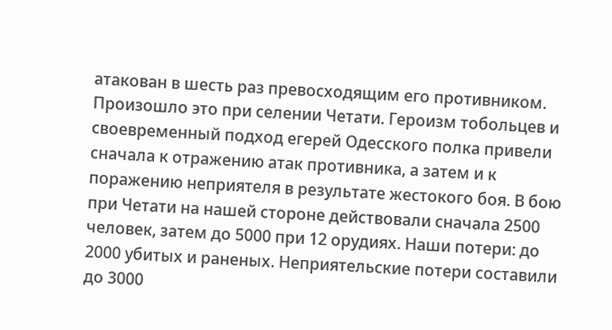атакован в шесть раз превосходящим его противником. Произошло это при селении Четати. Героизм тобольцев и своевременный подход егерей Одесского полка привели сначала к отражению атак противника, а затем и к поражению неприятеля в результате жестокого боя. В бою при Четати на нашей стороне действовали сначала 2500 человек, затем до 5000 при 12 орудиях. Наши потери: до 2000 убитых и раненых. Неприятельские потери составили до 3000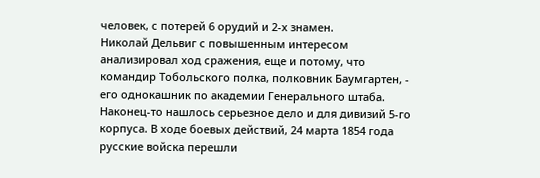человек, с потерей 6 орудий и 2-х знамен.
Николай Дельвиг с повышенным интересом анализировал ход сражения, еще и потому, что командир Тобольского полка, полковник Баумгартен, - его однокашник по академии Генерального штаба.
Наконец-то нашлось серьезное дело и для дивизий 5-го корпуса. В ходе боевых действий, 24 марта 1854 года русские войска перешли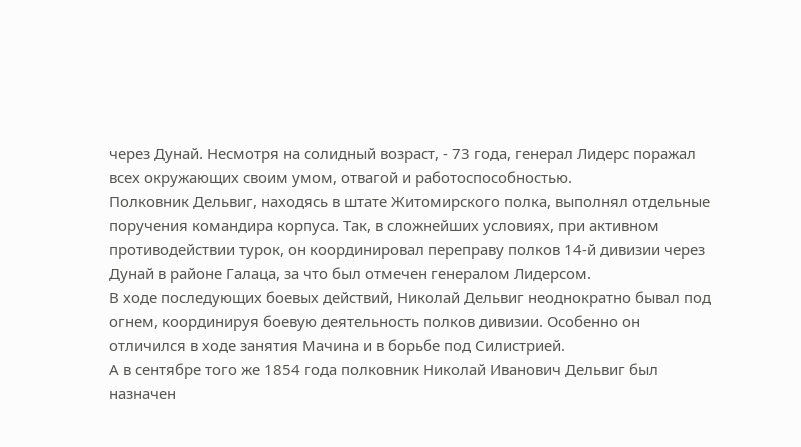через Дунай. Несмотря на солидный возраст, - 73 года, генерал Лидерс поражал всех окружающих своим умом, отвагой и работоспособностью.
Полковник Дельвиг, находясь в штате Житомирского полка, выполнял отдельные поручения командира корпуса. Так, в сложнейших условиях, при активном противодействии турок, он координировал переправу полков 14-й дивизии через Дунай в районе Галаца, за что был отмечен генералом Лидерсом.
В ходе последующих боевых действий, Николай Дельвиг неоднократно бывал под огнем, координируя боевую деятельность полков дивизии. Особенно он отличился в ходе занятия Мачина и в борьбе под Силистрией.
А в сентябре того же 1854 года полковник Николай Иванович Дельвиг был назначен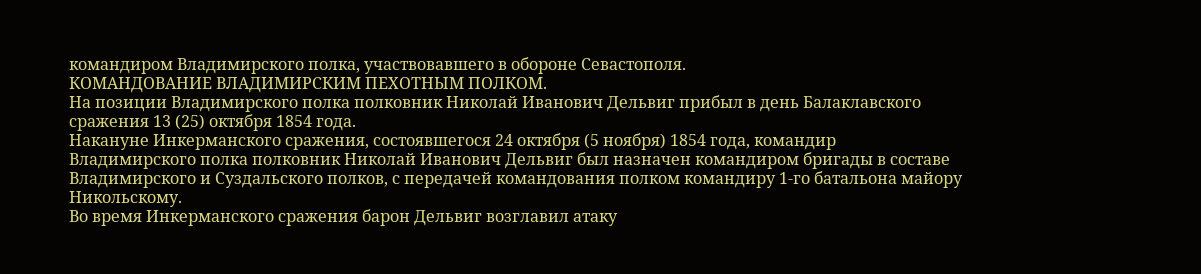командиром Владимирского полка, участвовавшего в обороне Севастополя.
КОМАНДОВАНИЕ ВЛАДИМИРСКИМ ПЕХОТНЫМ ПОЛКОМ.
На позиции Владимирского полка полковник Николай Иванович Дельвиг прибыл в день Балаклавского сражения 13 (25) октября 1854 года.
Накануне Инкерманского сражения, состоявшегося 24 октября (5 ноября) 1854 года, командир Владимирского полка полковник Николай Иванович Дельвиг был назначен командиром бригады в составе Владимирского и Суздальского полков, с передачей командования полком командиру 1-го батальона майору Никольскому.
Во время Инкерманского сражения барон Дельвиг возглавил атаку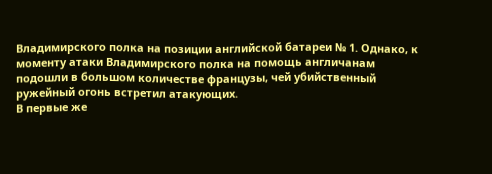Владимирского полка на позиции английской батареи № 1. Однако, к моменту атаки Владимирского полка на помощь англичанам подошли в большом количестве французы, чей убийственный ружейный огонь встретил атакующих.
В первые же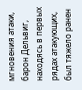мгновения атаки, барон Дельвиг, находясь в первых рядах атакующих, был тяжело ранен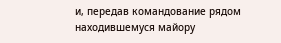и, передав командование рядом находившемуся майору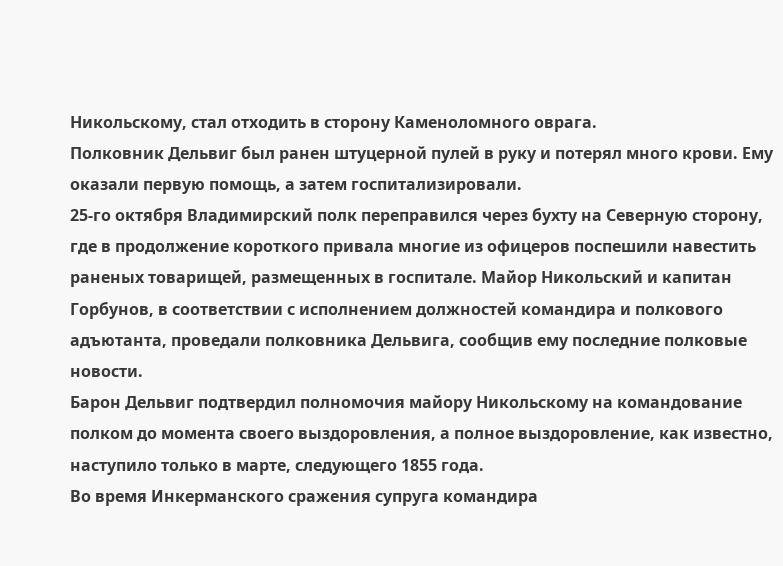Никольскому, стал отходить в сторону Каменоломного оврага.
Полковник Дельвиг был ранен штуцерной пулей в руку и потерял много крови. Ему оказали первую помощь, а затем госпитализировали.
25-го октября Владимирский полк переправился через бухту на Северную сторону, где в продолжение короткого привала многие из офицеров поспешили навестить раненых товарищей, размещенных в госпитале. Майор Никольский и капитан Горбунов, в соответствии с исполнением должностей командира и полкового адъютанта, проведали полковника Дельвига, сообщив ему последние полковые новости.
Барон Дельвиг подтвердил полномочия майору Никольскому на командование полком до момента своего выздоровления, а полное выздоровление, как известно, наступило только в марте, следующего 1855 года.
Во время Инкерманского сражения супруга командира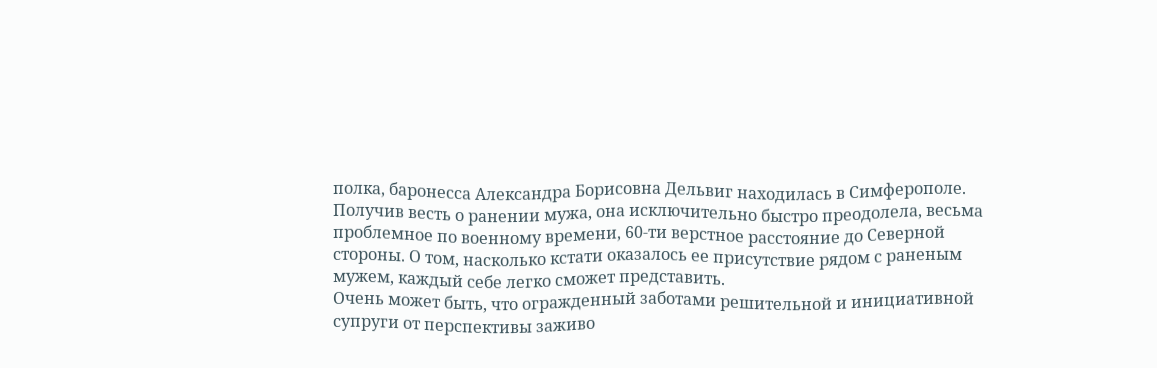полка, баронесса Александра Борисовна Дельвиг находилась в Симферополе. Получив весть о ранении мужа, она исключительно быстро преодолела, весьма проблемное по военному времени, 60-ти верстное расстояние до Северной стороны. О том, насколько кстати оказалось ее присутствие рядом с раненым мужем, каждый себе легко сможет представить.
Очень может быть, что огражденный заботами решительной и инициативной супруги от перспективы заживо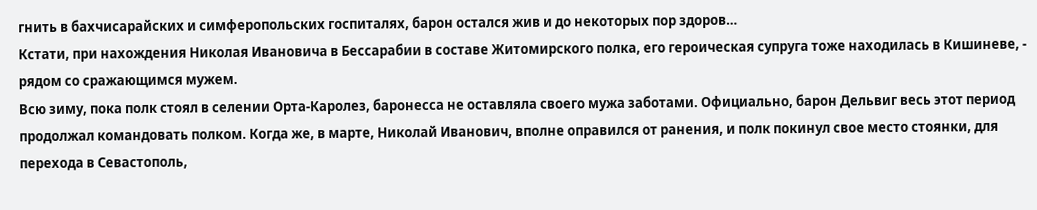гнить в бахчисарайских и симферопольских госпиталях, барон остался жив и до некоторых пор здоров…
Кстати, при нахождения Николая Ивановича в Бессарабии в составе Житомирского полка, его героическая супруга тоже находилась в Кишиневе, - рядом со сражающимся мужем.
Всю зиму, пока полк стоял в селении Орта-Каролез, баронесса не оставляла своего мужа заботами. Официально, барон Дельвиг весь этот период продолжал командовать полком. Когда же, в марте, Николай Иванович, вполне оправился от ранения, и полк покинул свое место стоянки, для перехода в Севастополь,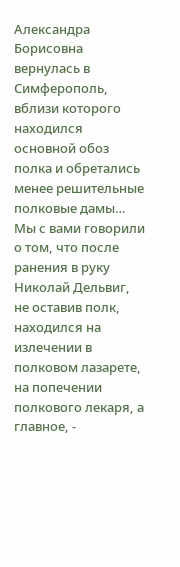Александра Борисовна вернулась в Симферополь, вблизи которого находился основной обоз полка и обретались менее решительные полковые дамы…
Мы с вами говорили о том, что после ранения в руку Николай Дельвиг, не оставив полк, находился на излечении в полковом лазарете, на попечении полкового лекаря, а главное, -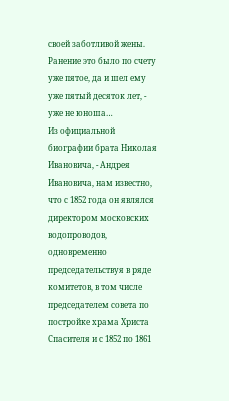своей заботливой жены. Ранение это было по счету уже пятое, да и шел ему уже пятый десяток лет, - уже не юноша…
Из официальной биографии брата Николая Ивановича, - Андрея Ивановича, нам известно, что с 1852 года он являлся директором московских водопроводов, одновременно председательствуя в ряде комитетов, в том числе председателем совета по постройке храма Христа Спасителя и с 1852 по 1861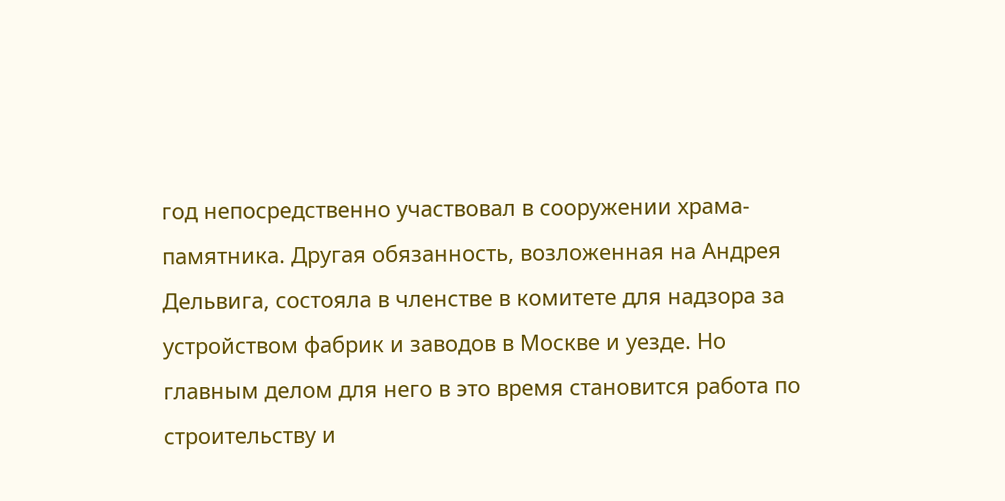год непосредственно участвовал в сооружении храма-памятника. Другая обязанность, возложенная на Андрея Дельвига, состояла в членстве в комитете для надзора за устройством фабрик и заводов в Москве и уезде. Но главным делом для него в это время становится работа по строительству и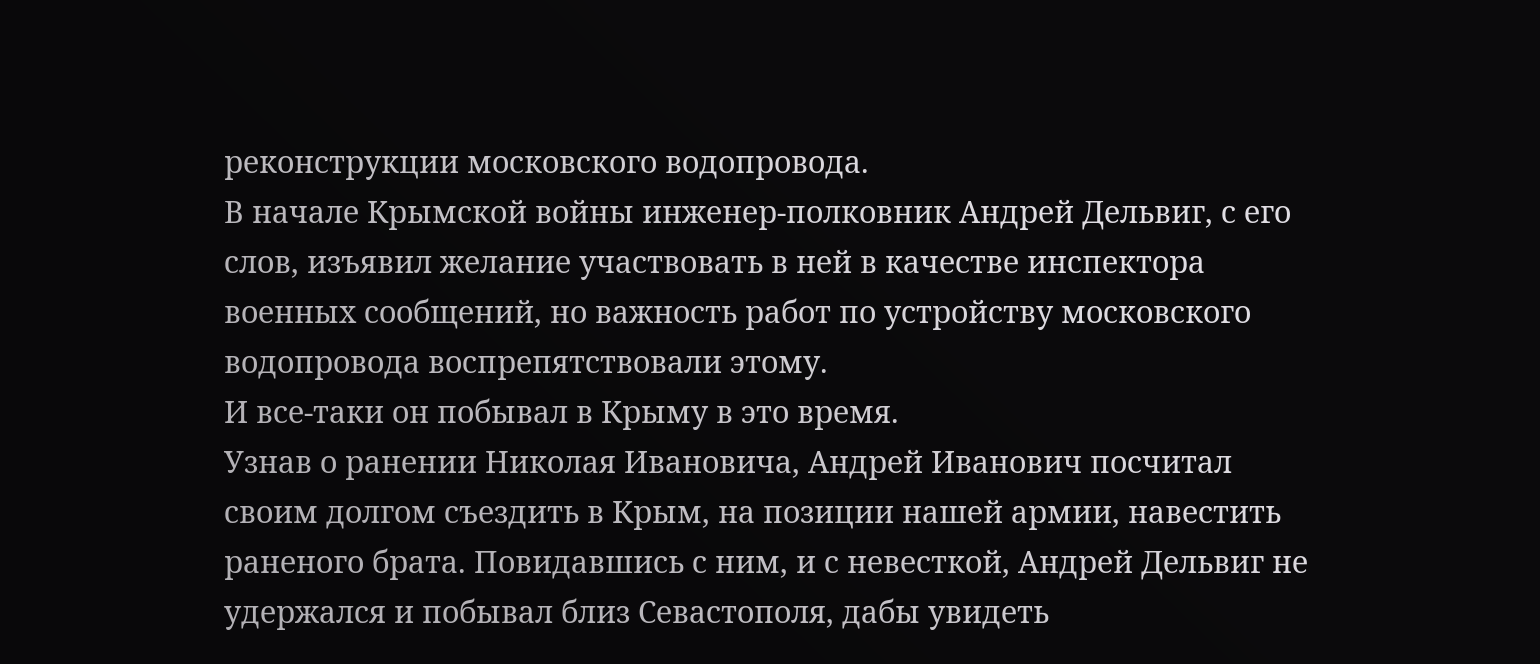реконструкции московского водопровода.
В начале Крымской войны инженер-полковник Андрей Дельвиг, с его слов, изъявил желание участвовать в ней в качестве инспектора военных сообщений, но важность работ по устройству московского водопровода воспрепятствовали этому.
И все-таки он побывал в Крыму в это время.
Узнав о ранении Николая Ивановича, Андрей Иванович посчитал своим долгом съездить в Крым, на позиции нашей армии, навестить раненого брата. Повидавшись с ним, и с невесткой, Андрей Дельвиг не удержался и побывал близ Севастополя, дабы увидеть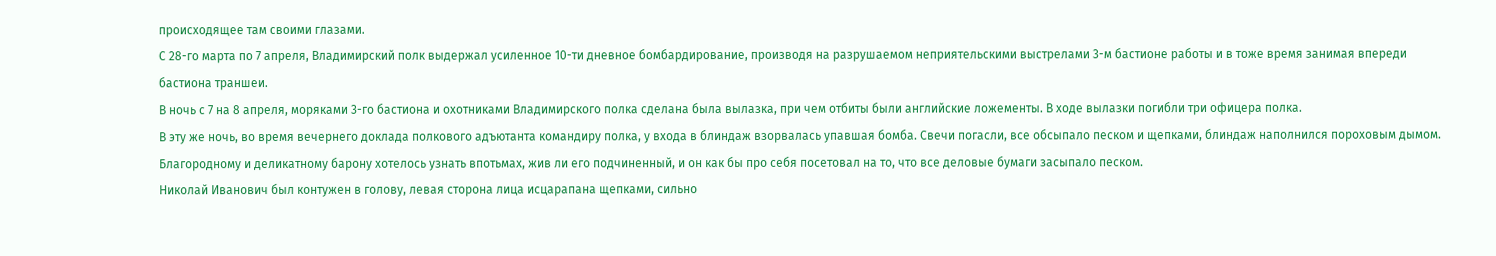происходящее там своими глазами.
С 28-го марта по 7 апреля, Владимирский полк выдержал усиленное 10-ти дневное бомбардирование, производя на разрушаемом неприятельскими выстрелами 3-м бастионе работы и в тоже время занимая впереди бастиона траншеи.
В ночь с 7 на 8 апреля, моряками 3-го бастиона и охотниками Владимирского полка сделана была вылазка, при чем отбиты были английские ложементы. В ходе вылазки погибли три офицера полка.
В эту же ночь, во время вечернего доклада полкового адъютанта командиру полка, у входа в блиндаж взорвалась упавшая бомба. Свечи погасли, все обсыпало песком и щепками, блиндаж наполнился пороховым дымом. Благородному и деликатному барону хотелось узнать впотьмах, жив ли его подчиненный, и он как бы про себя посетовал на то, что все деловые бумаги засыпало песком.
Николай Иванович был контужен в голову, левая сторона лица исцарапана щепками, сильно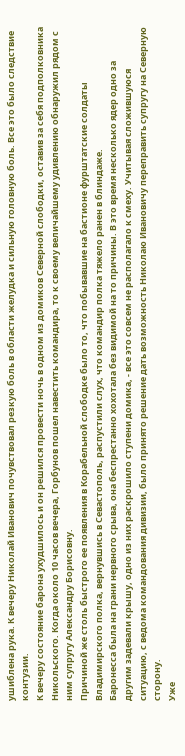ушиблена рука. К вечеру Николай Иванович почувствовал резкую боль в области желудка и сильную головную боль. Все это было следствие контузии.
К вечеру состояние барона ухудшилось и он решился провести ночь в одном из домиков Северной слободки, оставив за себя подполковника Никольского. Когда около 10 часов вечера, Горбунов пошел навестить командира, то к своему величайшему удивлению обнаружил рядом с ним супругу Александру Борисовну.
Причиной же столь быстрого ее появления в Корабельной слободке было то, что побывавшие на бастионе фурштатские солдаты Владимирского полка, вернувшись в Севастополь, распустили слух, что командир полка тяжело ранен в блиндаже.
Баронесса была на грани нервного срыва, она беспрестанно хохотала без видимой на то причины. В это время несколько ядер одно за другим задевали крышу, одно из них раскрошило ступени домика, - все это совсем не располагало к смеху. Учитывая сложившуюся ситуацию, с ведома командования дивизии, было принято решение дать возможность Николаю Ивановичу переправить супругу на Северную сторону.
Уже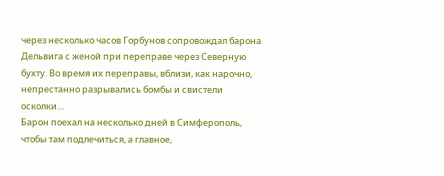через несколько часов Горбунов сопровождал барона Дельвига с женой при переправе через Северную бухту. Во время их переправы, вблизи, как нарочно, непрестанно разрывались бомбы и свистели осколки…
Барон поехал на несколько дней в Симферополь, чтобы там подлечиться, а главное,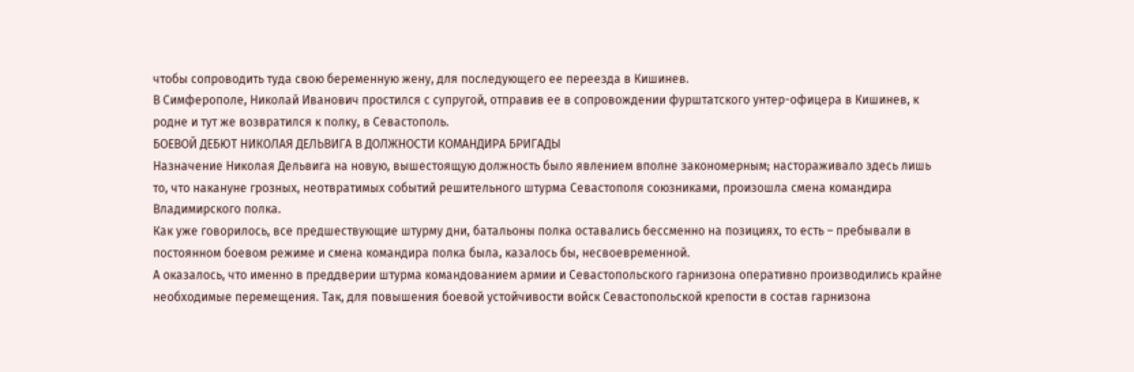чтобы сопроводить туда свою беременную жену, для последующего ее переезда в Кишинев.
В Симферополе, Николай Иванович простился с супругой, отправив ее в сопровождении фурштатского унтер-офицера в Кишинев, к родне и тут же возвратился к полку, в Севастополь.
БОЕВОЙ ДЕБЮТ НИКОЛАЯ ДЕЛЬВИГА В ДОЛЖНОСТИ КОМАНДИРА БРИГАДЫ
Назначение Николая Дельвига на новую, вышестоящую должность было явлением вполне закономерным; настораживало здесь лишь то, что накануне грозных, неотвратимых событий решительного штурма Севастополя союзниками, произошла смена командира Владимирского полка.
Как уже говорилось, все предшествующие штурму дни, батальоны полка оставались бессменно на позициях, то есть – пребывали в постоянном боевом режиме и смена командира полка была, казалось бы, несвоевременной.
А оказалось, что именно в преддверии штурма командованием армии и Севастопольского гарнизона оперативно производились крайне необходимые перемещения. Так, для повышения боевой устойчивости войск Севастопольской крепости в состав гарнизона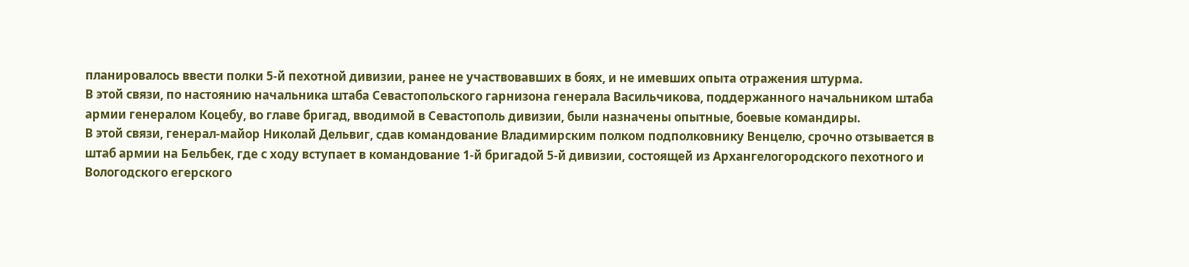планировалось ввести полки 5-й пехотной дивизии, ранее не участвовавших в боях, и не имевших опыта отражения штурма.
В этой связи, по настоянию начальника штаба Севастопольского гарнизона генерала Васильчикова, поддержанного начальником штаба армии генералом Коцебу, во главе бригад, вводимой в Севастополь дивизии, были назначены опытные, боевые командиры.
В этой связи, генерал-майор Николай Дельвиг, сдав командование Владимирским полком подполковнику Венцелю, срочно отзывается в штаб армии на Бельбек, где с ходу вступает в командование 1-й бригадой 5-й дивизии, состоящей из Архангелогородского пехотного и Вологодского егерского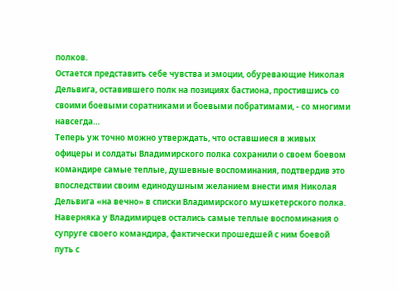полков.
Остается представить себе чувства и эмоции, обуревающие Николая Дельвига, оставившего полк на позициях бастиона, простившись со своими боевыми соратниками и боевыми побратимами, - со многими навсегда…
Теперь уж точно можно утверждать, что оставшиеся в живых офицеры и солдаты Владимирского полка сохранили о своем боевом командире самые теплые, душевные воспоминания, подтвердив это впоследствии своим единодушным желанием внести имя Николая Дельвига «на вечно» в списки Владимирского мушкетерского полка.
Наверняка у Владимирцев остались самые теплые воспоминания о супруге своего командира, фактически прошедшей с ним боевой путь с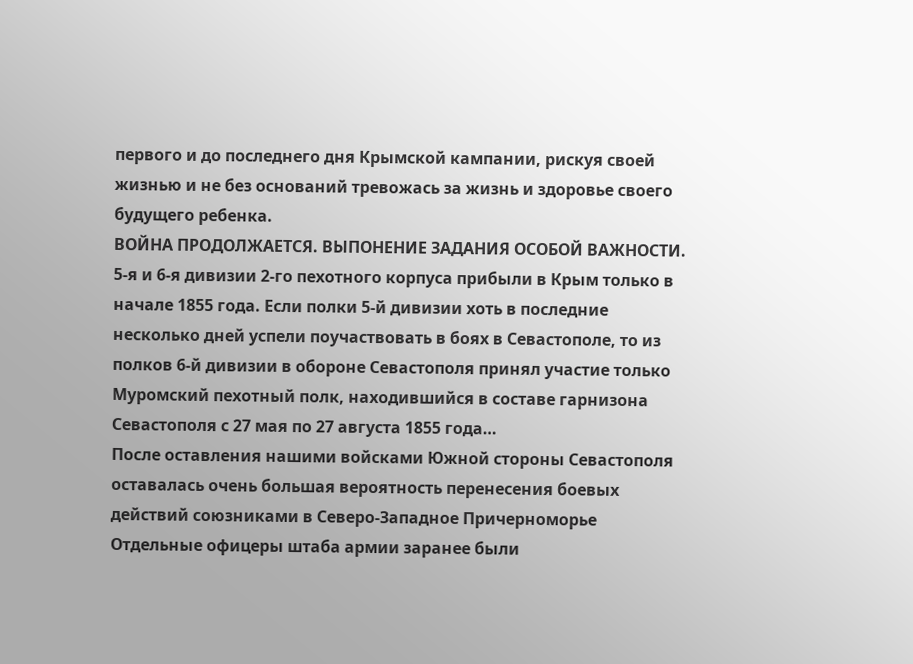первого и до последнего дня Крымской кампании, рискуя своей жизнью и не без оснований тревожась за жизнь и здоровье своего будущего ребенка.
ВОЙНА ПРОДОЛЖАЕТСЯ. ВЫПОНЕНИЕ ЗАДАНИЯ ОСОБОЙ ВАЖНОСТИ.
5-я и 6-я дивизии 2-го пехотного корпуса прибыли в Крым только в начале 1855 года. Если полки 5-й дивизии хоть в последние несколько дней успели поучаствовать в боях в Севастополе, то из полков 6-й дивизии в обороне Севастополя принял участие только Муромский пехотный полк, находившийся в составе гарнизона Севастополя с 27 мая по 27 августа 1855 года…
После оставления нашими войсками Южной стороны Севастополя оставалась очень большая вероятность перенесения боевых действий союзниками в Северо-Западное Причерноморье Отдельные офицеры штаба армии заранее были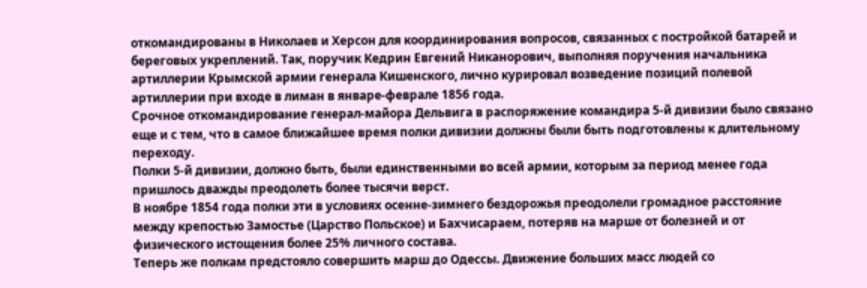откомандированы в Николаев и Херсон для координирования вопросов, связанных с постройкой батарей и береговых укреплений. Так, поручик Кедрин Евгений Никанорович, выполняя поручения начальника артиллерии Крымской армии генерала Кишенского, лично курировал возведение позиций полевой артиллерии при входе в лиман в январе-феврале 1856 года.
Срочное откомандирование генерал-майора Дельвига в распоряжение командира 5-й дивизии было связано еще и с тем, что в самое ближайшее время полки дивизии должны были быть подготовлены к длительному переходу.
Полки 5-й дивизии, должно быть, были единственными во всей армии, которым за период менее года пришлось дважды преодолеть более тысячи верст.
В ноябре 1854 года полки эти в условиях осенне-зимнего бездорожья преодолели громадное расстояние между крепостью Замостье (Царство Польское) и Бахчисараем, потеряв на марше от болезней и от физического истощения более 25% личного состава.
Теперь же полкам предстояло совершить марш до Одессы. Движение больших масс людей со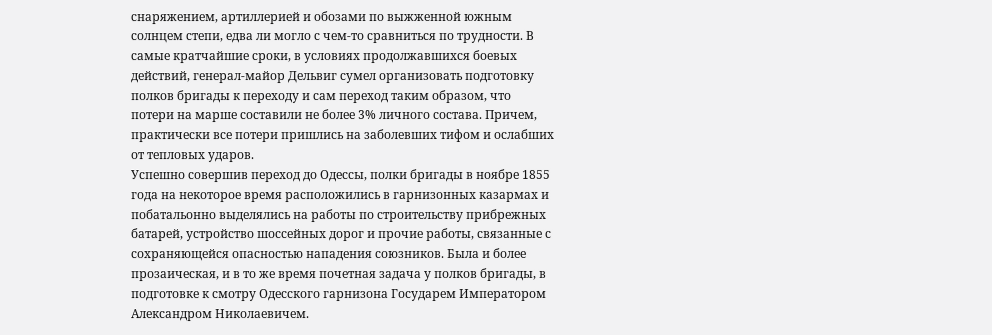снаряжением, артиллерией и обозами по выжженной южным солнцем степи, едва ли могло с чем-то сравниться по трудности. В самые кратчайшие сроки, в условиях продолжавшихся боевых действий, генерал-майор Дельвиг сумел организовать подготовку полков бригады к переходу и сам переход таким образом, что потери на марше составили не более 3% личного состава. Причем, практически все потери пришлись на заболевших тифом и ослабших от тепловых ударов.
Успешно совершив переход до Одессы, полки бригады в ноябре 1855 года на некоторое время расположились в гарнизонных казармах и побатальонно выделялись на работы по строительству прибрежных батарей, устройство шоссейных дорог и прочие работы, связанные с сохраняющейся опасностью нападения союзников. Была и более прозаическая, и в то же время почетная задача у полков бригады, в подготовке к смотру Одесского гарнизона Государем Императором Александром Николаевичем.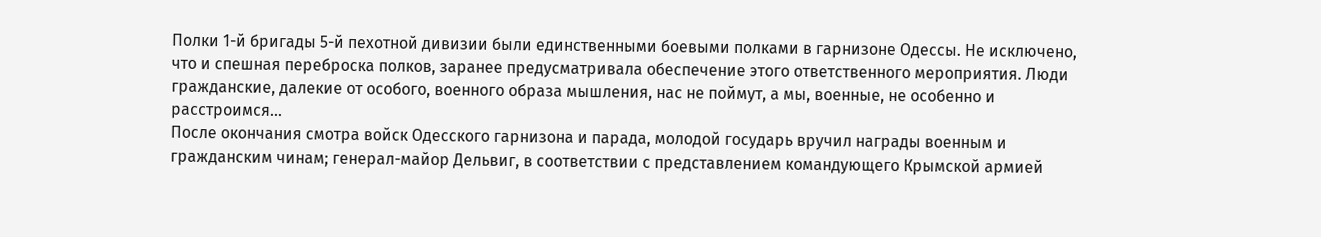Полки 1-й бригады 5-й пехотной дивизии были единственными боевыми полками в гарнизоне Одессы. Не исключено, что и спешная переброска полков, заранее предусматривала обеспечение этого ответственного мероприятия. Люди гражданские, далекие от особого, военного образа мышления, нас не поймут, а мы, военные, не особенно и расстроимся…
После окончания смотра войск Одесского гарнизона и парада, молодой государь вручил награды военным и гражданским чинам; генерал-майор Дельвиг, в соответствии с представлением командующего Крымской армией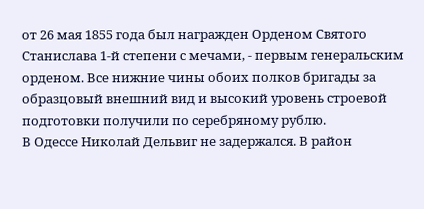от 26 мая 1855 года был награжден Орденом Святого Станислава 1-й степени с мечами, - первым генеральским орденом. Все нижние чины обоих полков бригады за образцовый внешний вид и высокий уровень строевой подготовки получили по серебряному рублю.
В Одессе Николай Дельвиг не задержался. В район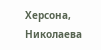Херсона, Николаева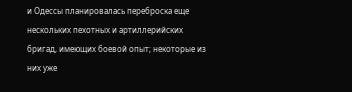и Одессы планировалась переброска еще нескольких пехотных и артиллерийских бригад, имеющих боевой опыт; некоторые из них уже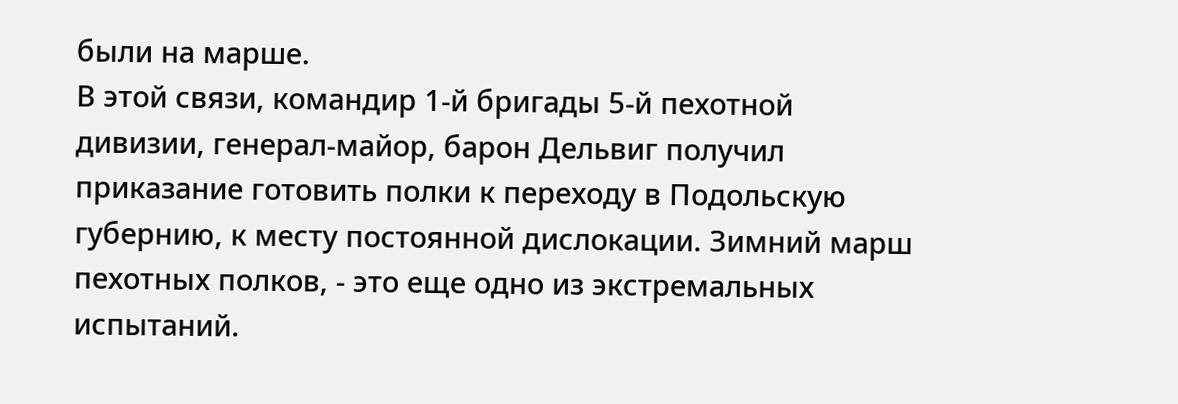были на марше.
В этой связи, командир 1-й бригады 5-й пехотной дивизии, генерал-майор, барон Дельвиг получил приказание готовить полки к переходу в Подольскую губернию, к месту постоянной дислокации. Зимний марш пехотных полков, - это еще одно из экстремальных испытаний.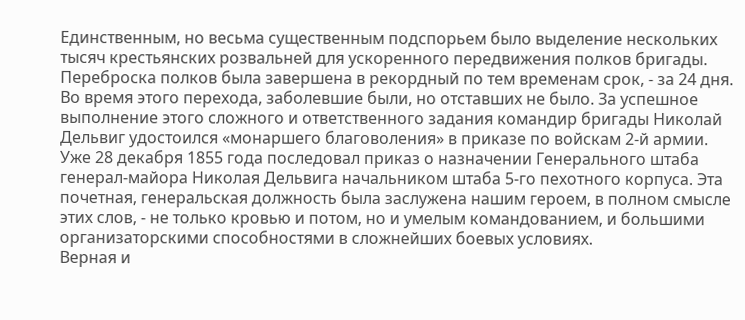Единственным, но весьма существенным подспорьем было выделение нескольких тысяч крестьянских розвальней для ускоренного передвижения полков бригады.
Переброска полков была завершена в рекордный по тем временам срок, - за 24 дня. Во время этого перехода, заболевшие были, но отставших не было. За успешное выполнение этого сложного и ответственного задания командир бригады Николай Дельвиг удостоился «монаршего благоволения» в приказе по войскам 2-й армии.
Уже 28 декабря 1855 года последовал приказ о назначении Генерального штаба генерал-майора Николая Дельвига начальником штаба 5-го пехотного корпуса. Эта почетная, генеральская должность была заслужена нашим героем, в полном смысле этих слов, - не только кровью и потом, но и умелым командованием, и большими организаторскими способностями в сложнейших боевых условиях.
Верная и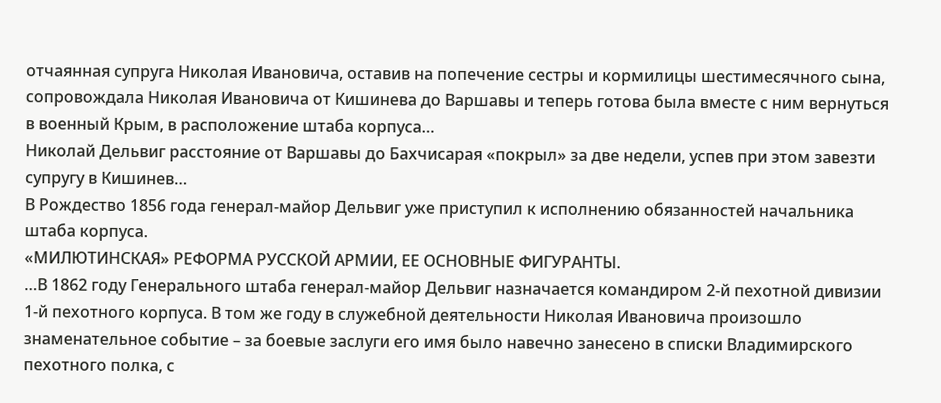отчаянная супруга Николая Ивановича, оставив на попечение сестры и кормилицы шестимесячного сына, сопровождала Николая Ивановича от Кишинева до Варшавы и теперь готова была вместе с ним вернуться в военный Крым, в расположение штаба корпуса…
Николай Дельвиг расстояние от Варшавы до Бахчисарая «покрыл» за две недели, успев при этом завезти супругу в Кишинев…
В Рождество 1856 года генерал-майор Дельвиг уже приступил к исполнению обязанностей начальника штаба корпуса.
«МИЛЮТИНСКАЯ» РЕФОРМА РУССКОЙ АРМИИ, ЕЕ ОСНОВНЫЕ ФИГУРАНТЫ.
…В 1862 году Генерального штаба генерал-майор Дельвиг назначается командиром 2-й пехотной дивизии 1-й пехотного корпуса. В том же году в служебной деятельности Николая Ивановича произошло знаменательное событие – за боевые заслуги его имя было навечно занесено в списки Владимирского пехотного полка, с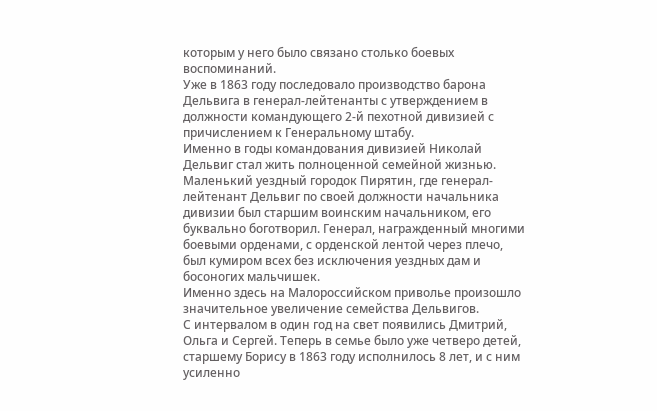которым у него было связано столько боевых воспоминаний.
Уже в 1863 году последовало производство барона Дельвига в генерал-лейтенанты с утверждением в должности командующего 2-й пехотной дивизией с причислением к Генеральному штабу.
Именно в годы командования дивизией Николай Дельвиг стал жить полноценной семейной жизнью.
Маленький уездный городок Пирятин, где генерал-лейтенант Дельвиг по своей должности начальника дивизии был старшим воинским начальником, его буквально боготворил. Генерал, награжденный многими боевыми орденами, с орденской лентой через плечо, был кумиром всех без исключения уездных дам и босоногих мальчишек.
Именно здесь на Малороссийском приволье произошло значительное увеличение семейства Дельвигов.
С интервалом в один год на свет появились Дмитрий, Ольга и Сергей. Теперь в семье было уже четверо детей, старшему Борису в 1863 году исполнилось 8 лет, и с ним усиленно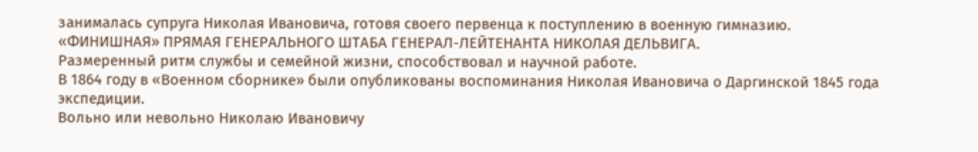занималась супруга Николая Ивановича, готовя своего первенца к поступлению в военную гимназию.
«ФИНИШНАЯ» ПРЯМАЯ ГЕНЕРАЛЬНОГО ШТАБА ГЕНЕРАЛ-ЛЕЙТЕНАНТА НИКОЛАЯ ДЕЛЬВИГА.
Размеренный ритм службы и семейной жизни, способствовал и научной работе.
В 1864 году в «Военном сборнике» были опубликованы воспоминания Николая Ивановича о Даргинской 1845 года экспедиции.
Вольно или невольно Николаю Ивановичу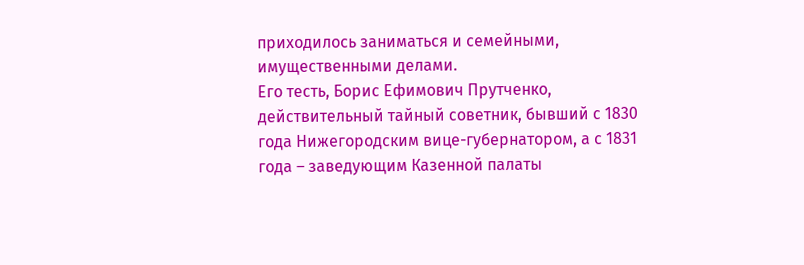приходилось заниматься и семейными, имущественными делами.
Его тесть, Борис Ефимович Прутченко, действительный тайный советник, бывший с 1830 года Нижегородским вице-губернатором, а с 1831 года – заведующим Казенной палаты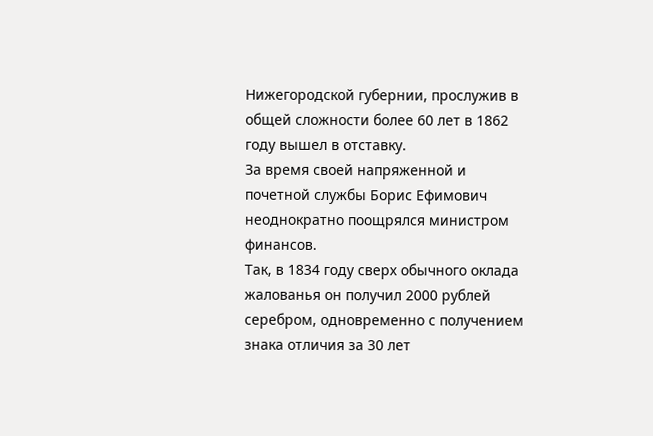Нижегородской губернии, прослужив в общей сложности более 60 лет в 1862 году вышел в отставку.
За время своей напряженной и почетной службы Борис Ефимович неоднократно поощрялся министром финансов.
Так, в 1834 году сверх обычного оклада жалованья он получил 2000 рублей серебром, одновременно с получением знака отличия за 30 лет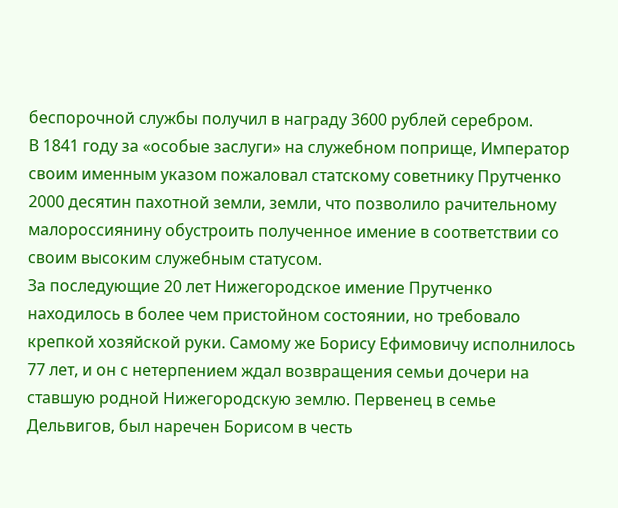беспорочной службы получил в награду 3600 рублей серебром.
В 1841 году за «особые заслуги» на служебном поприще, Император своим именным указом пожаловал статскому советнику Прутченко 2000 десятин пахотной земли, земли, что позволило рачительному малороссиянину обустроить полученное имение в соответствии со своим высоким служебным статусом.
За последующие 20 лет Нижегородское имение Прутченко находилось в более чем пристойном состоянии, но требовало крепкой хозяйской руки. Самому же Борису Ефимовичу исполнилось 77 лет, и он с нетерпением ждал возвращения семьи дочери на ставшую родной Нижегородскую землю. Первенец в семье Дельвигов, был наречен Борисом в честь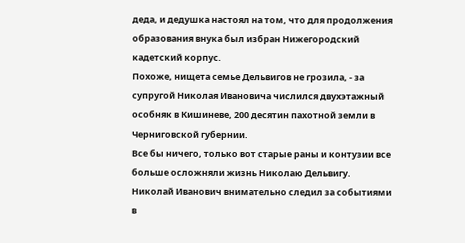деда, и дедушка настоял на том, что для продолжения образования внука был избран Нижегородский кадетский корпус.
Похоже, нищета семье Дельвигов не грозила, - за супругой Николая Ивановича числился двухэтажный особняк в Кишиневе, 200 десятин пахотной земли в Черниговской губернии.
Все бы ничего, только вот старые раны и контузии все больше осложняли жизнь Николаю Дельвигу.
Николай Иванович внимательно следил за событиями в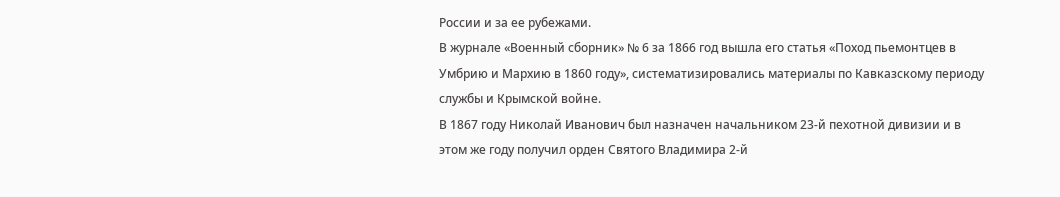России и за ее рубежами.
В журнале «Военный сборник» № 6 за 1866 год вышла его статья «Поход пьемонтцев в Умбрию и Мархию в 1860 году», систематизировались материалы по Кавказскому периоду службы и Крымской войне.
В 1867 году Николай Иванович был назначен начальником 23-й пехотной дивизии и в этом же году получил орден Святого Владимира 2-й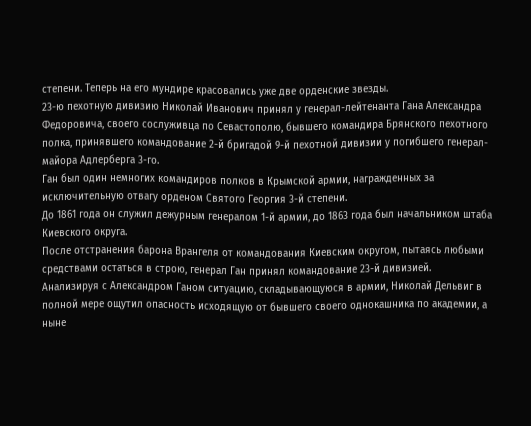степени. Теперь на его мундире красовались уже две орденские звезды.
23-ю пехотную дивизию Николай Иванович принял у генерал-лейтенанта Гана Александра Федоровича, своего сослуживца по Севастополю, бывшего командира Брянского пехотного полка, принявшего командование 2-й бригадой 9-й пехотной дивизии у погибшего генерал-майора Адлерберга 3-го.
Ган был один немногих командиров полков в Крымской армии, награжденных за исключительную отвагу орденом Святого Георгия 3-й степени.
До 1861 года он служил дежурным генералом 1-й армии, до 1863 года был начальником штаба Киевского округа.
После отстранения барона Врангеля от командования Киевским округом, пытаясь любыми средствами остаться в строю, генерал Ган принял командование 23-й дивизией.
Анализируя с Александром Ганом ситуацию, складывающуюся в армии, Николай Дельвиг в полной мере ощутил опасность исходящую от бывшего своего однокашника по академии, а ныне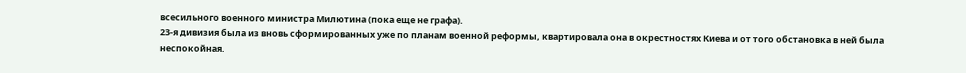всесильного военного министра Милютина (пока еще не графа).
23-я дивизия была из вновь сформированных уже по планам военной реформы, квартировала она в окрестностях Киева и от того обстановка в ней была неспокойная.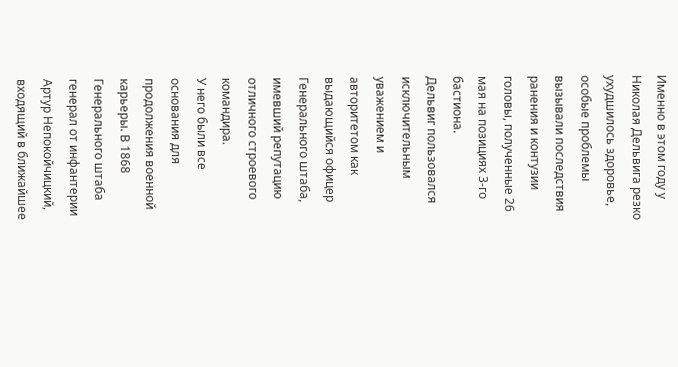Именно в этом году у Николая Дельвига резко ухудшилось здоровье, особые проблемы вызывали последствия ранения и контузии головы, полученные 26 мая на позициях 3-го бастиона.
Дельвиг пользовался исключительным уважением и авторитетом как выдающийся офицер Генерального штаба, имевший репутацию отличного строевого командира.
У него были все основания для продолжения военной карьеры. В 1868 Генерального штаба генерал от инфантерии Артур Непокойчицкий, входящий в ближайшее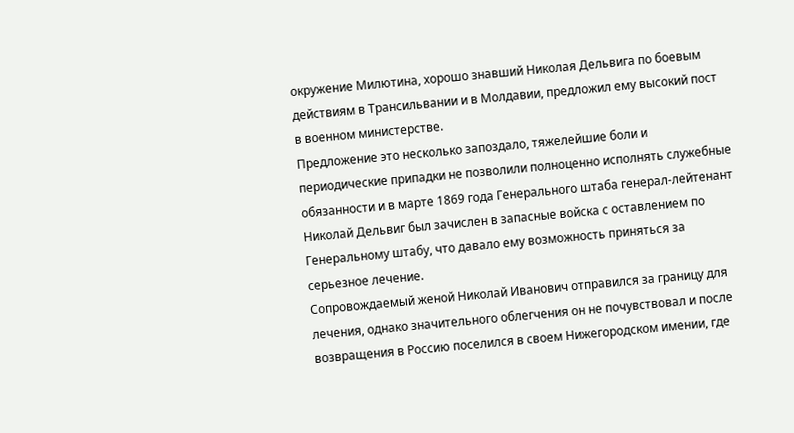окружение Милютина, хорошо знавший Николая Дельвига по боевым действиям в Трансильвании и в Молдавии, предложил ему высокий пост в военном министерстве.
Предложение это несколько запоздало, тяжелейшие боли и периодические припадки не позволили полноценно исполнять служебные обязанности и в марте 1869 года Генерального штаба генерал-лейтенант Николай Дельвиг был зачислен в запасные войска с оставлением по Генеральному штабу, что давало ему возможность приняться за серьезное лечение.
Сопровождаемый женой Николай Иванович отправился за границу для лечения, однако значительного облегчения он не почувствовал и после возвращения в Россию поселился в своем Нижегородском имении, где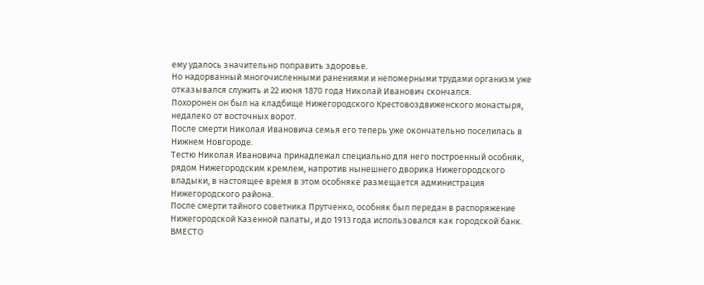ему удалось значительно поправить здоровье.
Но надорванный многочисленными ранениями и непомерными трудами организм уже отказывался служить и 22 июня 1870 года Николай Иванович скончался.
Похоронен он был на кладбище Нижегородского Крестовоздвиженского монастыря, недалеко от восточных ворот.
После смерти Николая Ивановича семья его теперь уже окончательно поселилась в Нижнем Новгороде.
Тестю Николая Ивановича принадлежал специально для него построенный особняк, рядом Нижегородским кремлем, напротив нынешнего дворика Нижегородского владыки, в настоящее время в этом особняке размещается администрация Нижегородского района.
После смерти тайного советника Прутченко, особняк был передан в распоряжение Нижегородской Казенной палаты, и до 1913 года использовался как городской банк.
ВМЕСТО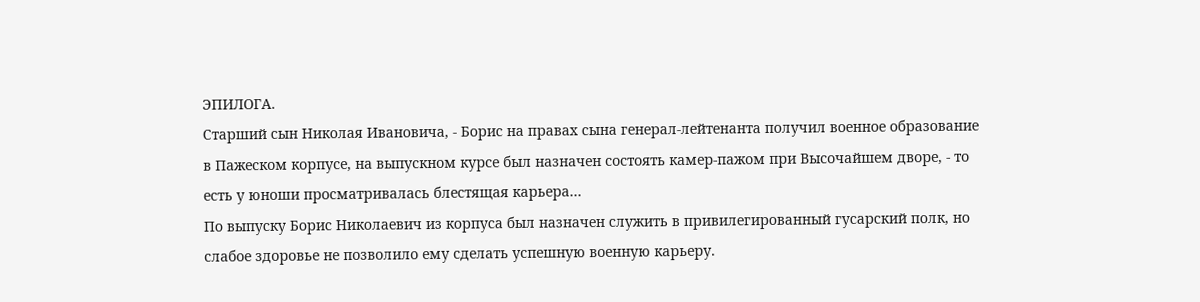ЭПИЛОГА.
Старший сын Николая Ивановича, - Борис на правах сына генерал-лейтенанта получил военное образование в Пажеском корпусе, на выпускном курсе был назначен состоять камер-пажом при Высочайшем дворе, - то есть у юноши просматривалась блестящая карьера…
По выпуску Борис Николаевич из корпуса был назначен служить в привилегированный гусарский полк, но слабое здоровье не позволило ему сделать успешную военную карьеру.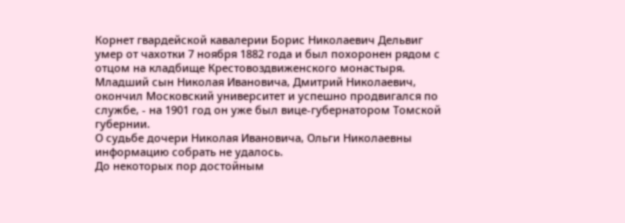Корнет гвардейской кавалерии Борис Николаевич Дельвиг умер от чахотки 7 ноября 1882 года и был похоронен рядом с отцом на кладбище Крестовоздвиженского монастыря.
Младший сын Николая Ивановича, Дмитрий Николаевич, окончил Московский университет и успешно продвигался по службе, - на 1901 год он уже был вице-губернатором Томской губернии.
О судьбе дочери Николая Ивановича, Ольги Николаевны информацию собрать не удалось.
До некоторых пор достойным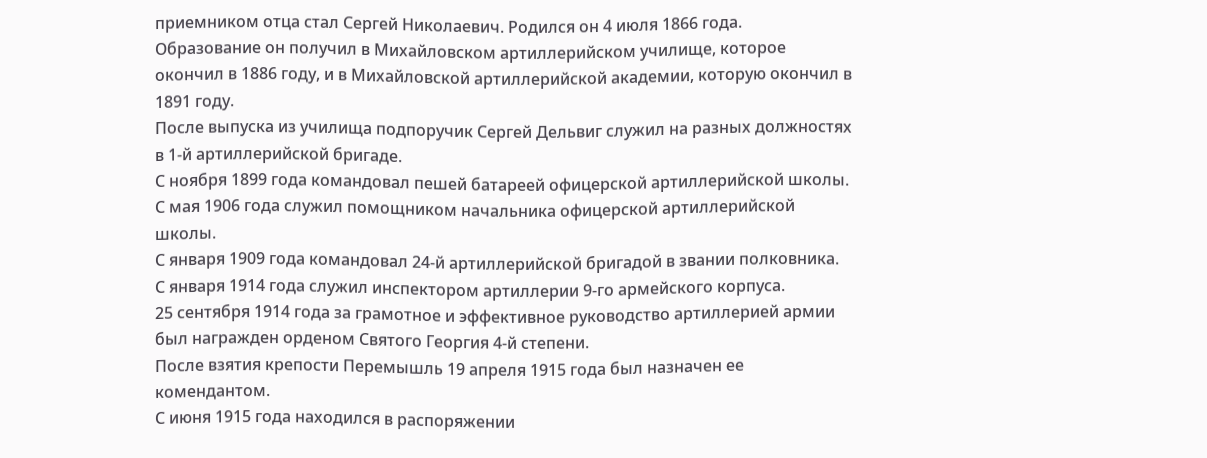приемником отца стал Сергей Николаевич. Родился он 4 июля 1866 года.
Образование он получил в Михайловском артиллерийском училище, которое окончил в 1886 году, и в Михайловской артиллерийской академии, которую окончил в 1891 году.
После выпуска из училища подпоручик Сергей Дельвиг служил на разных должностях в 1-й артиллерийской бригаде.
С ноября 1899 года командовал пешей батареей офицерской артиллерийской школы.
С мая 1906 года служил помощником начальника офицерской артиллерийской школы.
С января 1909 года командовал 24-й артиллерийской бригадой в звании полковника.
С января 1914 года служил инспектором артиллерии 9-го армейского корпуса.
25 сентября 1914 года за грамотное и эффективное руководство артиллерией армии был награжден орденом Святого Георгия 4-й степени.
После взятия крепости Перемышль 19 апреля 1915 года был назначен ее комендантом.
С июня 1915 года находился в распоряжении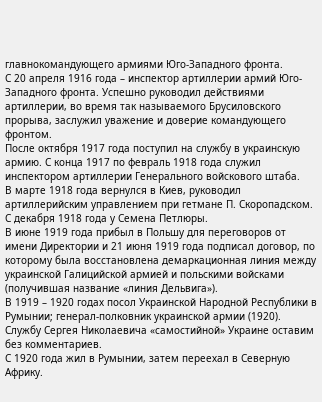главнокомандующего армиями Юго-Западного фронта.
С 20 апреля 1916 года – инспектор артиллерии армий Юго-Западного фронта. Успешно руководил действиями артиллерии, во время так называемого Брусиловского прорыва, заслужил уважение и доверие командующего фронтом.
После октября 1917 года поступил на службу в украинскую армию. С конца 1917 по февраль 1918 года служил инспектором артиллерии Генерального войскового штаба.
В марте 1918 года вернулся в Киев, руководил артиллерийским управлением при гетмане П. Скоропадском.
С декабря 1918 года у Семена Петлюры.
В июне 1919 года прибыл в Польшу для переговоров от имени Директории и 21 июня 1919 года подписал договор, по которому была восстановлена демаркационная линия между украинской Галицийской армией и польскими войсками (получившая название «линия Дельвига»).
В 1919 – 1920 годах посол Украинской Народной Республики в Румынии; генерал-полковник украинской армии (1920).
Службу Сергея Николаевича «самостийной» Украине оставим без комментариев.
С 1920 года жил в Румынии, затем переехал в Северную Африку.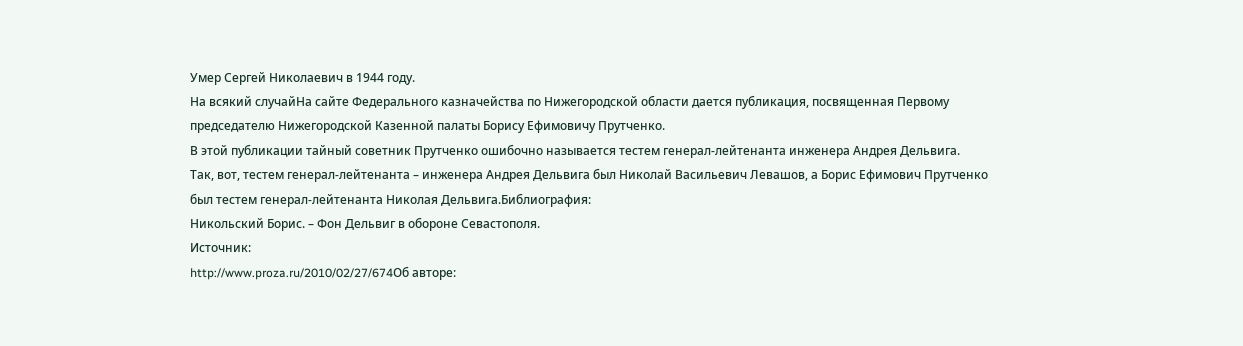Умер Сергей Николаевич в 1944 году.
На всякий случайНа сайте Федерального казначейства по Нижегородской области дается публикация, посвященная Первому председателю Нижегородской Казенной палаты Борису Ефимовичу Прутченко.
В этой публикации тайный советник Прутченко ошибочно называется тестем генерал-лейтенанта инженера Андрея Дельвига.
Так, вот, тестем генерал-лейтенанта – инженера Андрея Дельвига был Николай Васильевич Левашов, а Борис Ефимович Прутченко был тестем генерал-лейтенанта Николая Дельвига.Библиография:
Никольский Борис. – Фон Дельвиг в обороне Севастополя.
Источник:
http://www.proza.ru/2010/02/27/674Об авторе: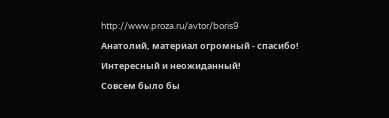http://www.proza.ru/avtor/boris9
Анатолий, материал огромный - спасибо!
Интересный и неожиданный!
Совсем было бы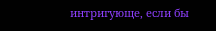интригующе, если бы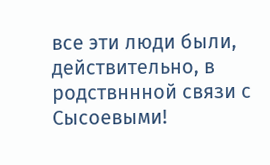все эти люди были, действительно, в родствннной связи с Сысоевыми!